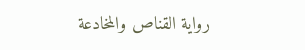رواية القناص والمخادعة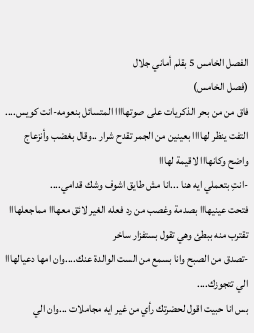الفصل الخامس 5 بقلم أماني جلال
(فصل الخامس)
فاق من من بحر الذكريات على صوتهاااا المتسائل بنعومه-انت كويس....
التفت ينظر لهاااا بعينين من الجمر تقدح شرار ..وقال بغضب وأنزعاج واضح وكانهااا لاقيمة لهااا
-انتِ بتعملي ايه هنا ...انا مش طايق اشوف وشك قدامي....
فتحت عينيهااا بصدمة وغصب من رد فعله الغير لائق معهااا مماجعلهااا تقترب منه ببطئ وهي تقول بستفزار ساخر
-تصدق من الصبح وانا بسمع من الست الوالدة عنك....وان امها دعيالهااا الي تتجوزك....
بس انا حبيت اقول لحضرتك رأي من غير ايه مجاملات ...وان الي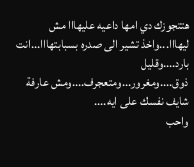هتتجوزك دي امها داعيه عليهااا مش ليهااا...واخذ تشير الى صدره بسبابتهااا...انت بارد....وقليل ذوق....ومغرور...ومتعجرف....ومش عارفة شايف نفسك على ايه....
واحب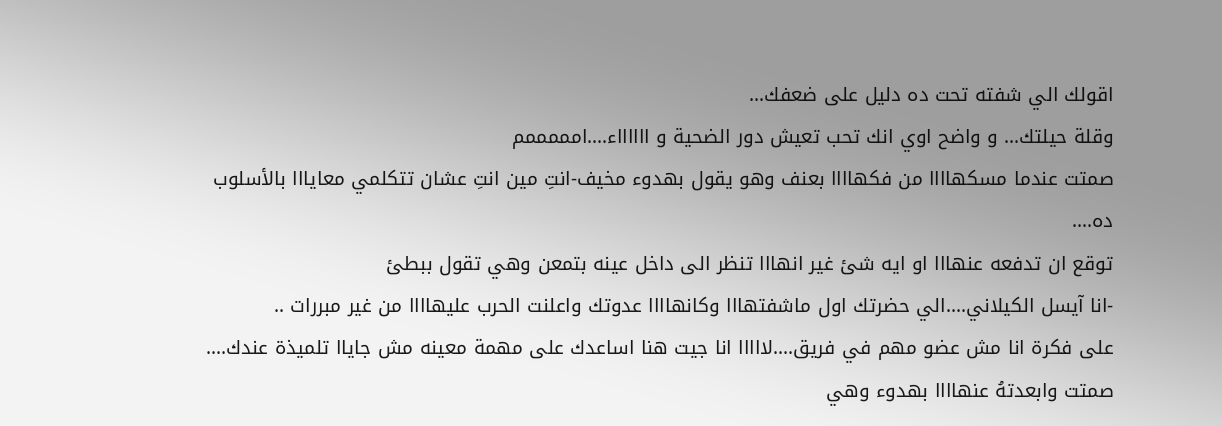اقولك الي شفته تحت ده دليل على ضعفك...
وقلة حيلتك... و واضح اوي انك تحب تعيش دور الضحية و ااااااء....امممممم
صمتت عندما مسكهاااا من فكهاااا بعنف وهو يقول بهدوء مخيف-انتِ مين انتِ عشان تتكلمي معايااا بالأسلوب ده....
توقع ان تدفعه عنهااا او ايه شئ غير انهااا تنظر الى داخل عينه بتمعن وهي تقول ببطئ
-انا آيسل الكيلاني....الي حضرتك اول ماشفتهااا وكانهاااا عدوتك واعلنت الحرب عليهاااا من غير مبررات ..
على فكرة انا مش عضو مهم في فريق....لااااا انا جيت هنا اساعدك على مهمة معينه مش جاياا تلميذة عندك....
صمتت وابعدتهُ عنهاااا بهدوء وهي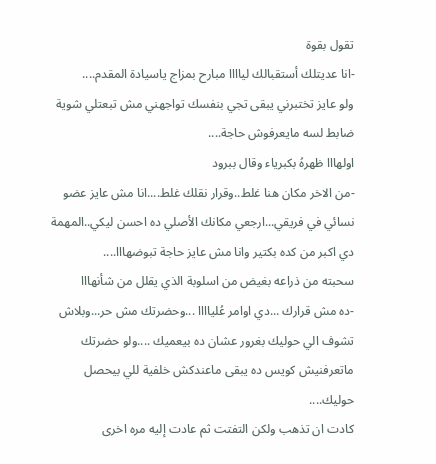تقول بقوة
-انا عديتلك أستقبالك لياااا مبارح بمزاج ياسيادة المقدم....
ولو عايز تختبرني يبقى تجي بنفسك تواجهني مش تبعتلي شوية ضابط لسه مايعرفوش حاجة....
اولهااا ظهرهُ بكبرياء وقال ببرود
-من الاخر مكان هنا غلط..وقرار نقلك غلط....انا مش عايز عضو نسائي في فريقي...ارجعي مكانك الأصلي ده احسن ليكي..المهمة دي اكبر من كده بكتير وانا مش عايز حاجة تبوضهااا....
سحبته من ذراعه بغيض من اسلوبة الذي يقلل من شأنهااا
-ده مش قرارك ...دي اوامر عُلياااا ...وحضرتك مش حر...وبلاش تشوف الي حوليك بغرور عشان ده بيعميك ....ولو حضرتك ماتعرفنيش كويس ده يبقى ماعندكش خلفية للي بيحصل حوليك....
كادت ان تذهب ولكن التفتت ثم عادت إليه مره اخرى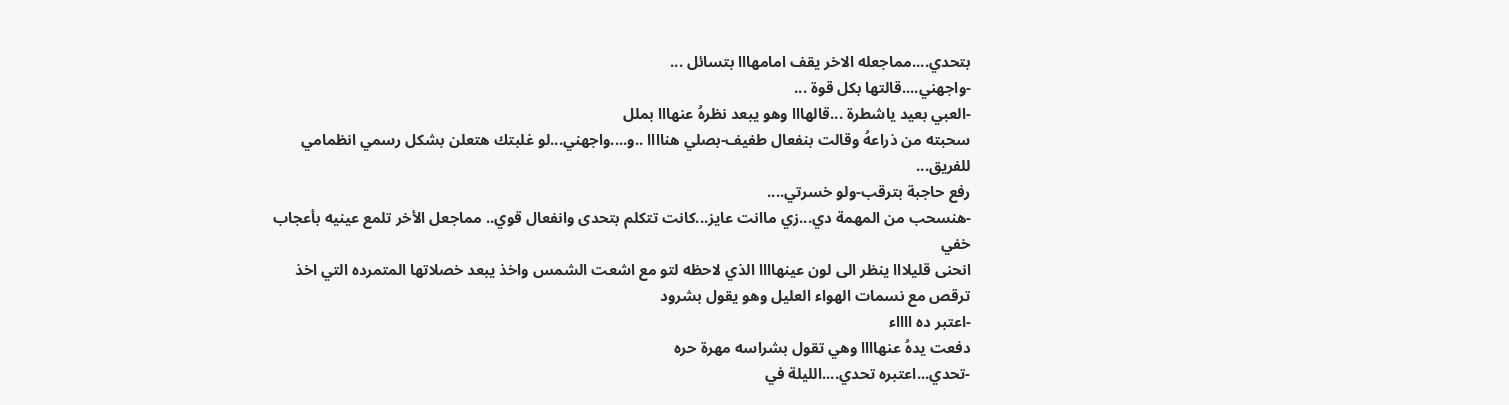بتحدي....مماجعله الاخر يقف امامهااا بتسائل ...
-واجهني....قالتها بكل قوة ...
-العبي بعيد ياشطرة ...قالهااا وهو يبعد نظرهُ عنهااا بملل
سحبته من ذراعهُ وقالت بنفعال طفيف-بصلي هناااا ..و....واجهني...لو غلبتك هتعلن بشكل رسمي انظمامي للفريق...
رفع حاجبة بترقب-ولو خسرتي....
-هنسحب من المهمة دي...زي ماانت عايز...كانت تتكلم بتحدى وانفعال قوي.. مماجعل الأخر تلمع عينيه بأعجاب خفي
انحنى قليلااا ينظر الى لون عينهاااا الذي لاحظه لتو مع اشعت الشمس واخذ يبعد خصلاتها المتمرده التي اخذ ترقص مع نسمات الهواء العليل وهو يقول بشرود
-اعتبر ده ااااء
دفعت يدهُ عنهاااا وهي تقول بشراسه مهرة حره
-تحدي...اعتبره تحدي....الليلة في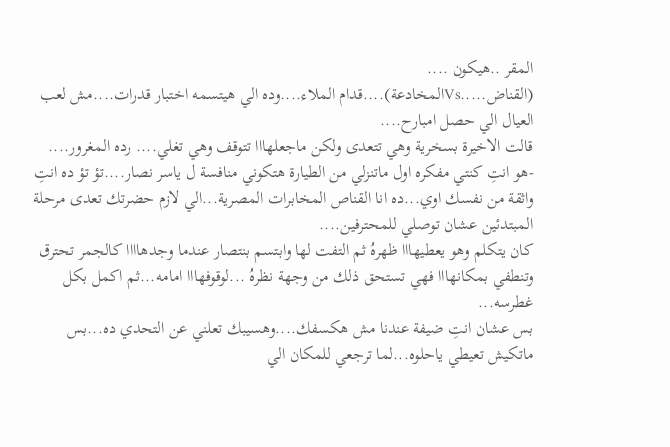المقر ..هيكون ....
(القناض.....Vsالمخادعة)....قدام الملاء....وده الي هيتسمه اختبار قدرات....مش لعب العيال الي حصل امبارح....
قالت الاخيرة بسخرية وهي تتعدى ولكن ماجعلهااا تتوقف وهي تغلي.... رده المغرور....
-هو انتِ كنتي مفكره اول ماتنزلي من الطيارة هتكوني منافسة ل ياسر نصار....تؤ تؤ ده انتِ واثقة من نفسك اوي...ده انا القناص المخابرات المصرية...الي لازم حضرتك تعدى مرحلة المبتدئين عشان توصلي للمحترفين....
كان يتكلم وهو يعطيهااا ظهرهُ ثم التفت لها وابتسم بنتصار عندما وجدهاااا كالجمر تحترق وتنطفي بمكانهااا فهي تستحق ذلك من وجهة نظرهُ ...لوقوفهااا امامه...ثم اكمل بكل غطرسه...
بس عشان انتِ ضيفة عندنا مش هكسفك....وهسيبك تعلني عن التحدي ده...بس ماتكيش تعيطي ياحلوه...لما ترجعي للمكان الي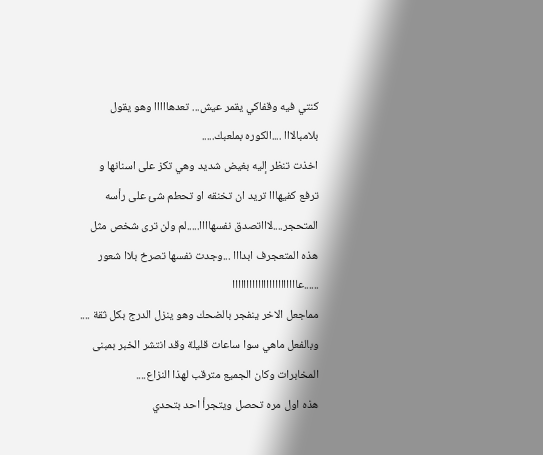كنتي فيه وقفاكي يقمر عيش... تعدهااااا وهو يقول بلامبالااا ....الكوره بملعبك.....
اخذت تنظر إليه بغيض شديد وهي تكز على اسنانها و ترفع كفيهااا تريد ان تخنقه او تحطم شئ على رأسه المتحجر....لاااتصدق نفسهاااا.....لم ولن ترى شخص مثل هذه المتعجرف ابدااا ...وجدت نفسها تصرخ بلاا شعور
......عااااااااااااااااااااااا
مماجعل الاخر ينفجر بالضحك وهو ينزل الدرج بكل ثقة ....
وبالفعل ماهي سوا ساعات قليلة وقد انتشر الخبر بمبنى المخابرات وكان الجميع مترقب لهذا النزاع....
هذه اول مره تحصل ويتجرأ احد بتحدي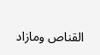القناص ومازاد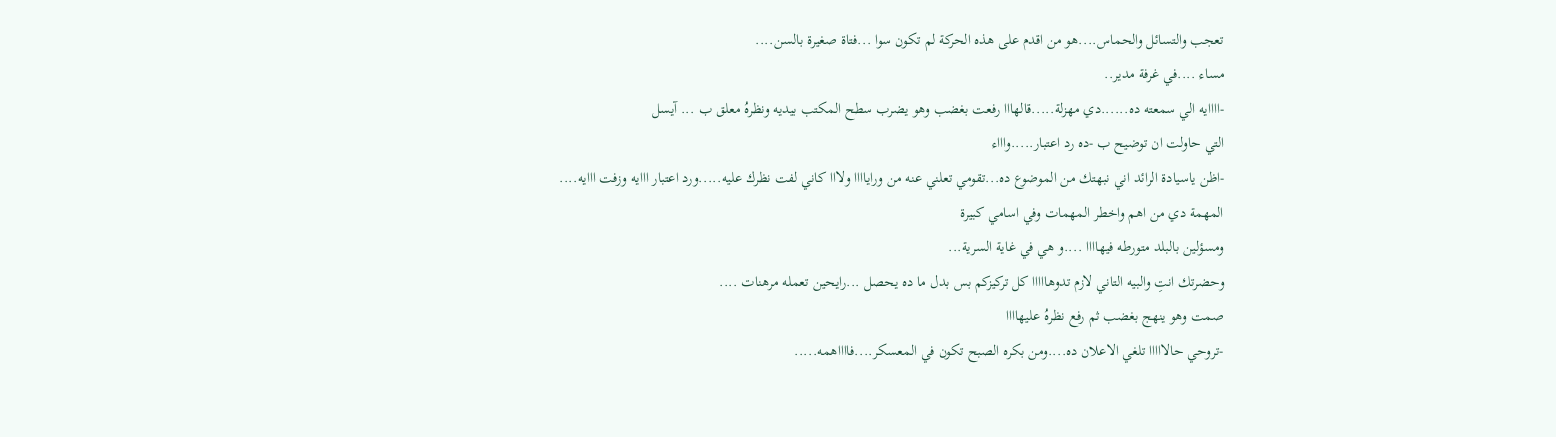تعجب والتسائل والحماس....هو من اقدم على هذه الحركة لم تكون سوا ...فتاة صغيرة بالسن....
مساء ....في غرفة مدير..
-اااايه الي سمعته ده......دي مهزلة.....قالهااا رفعت بغضب وهو يضرب سطح المكتب بيديه ونظرهُ معلق ب ... آيسل
التي حاولت ان توضيح ب -ده رد اعتبار.....واااء
-اظن ياسيادة الرائد اني نبهتك من الموضوع ده...تقومي تعلني عنه من وراياااا ولااا كاني لفت نظرك عليه.....ورد اعتبار ااايه وزفت ااايه....
المهمة دي من اهم واخطر المهمات وفي اسامي كبيرة
ومسؤلين بالبلد متورطه فيهاااا ....و هي في غاية السرية...
وحضرتك انتِ والبيه التاني لازم تدوهااااا كل تركيزكم بس بدل ما ده يحصل ...رايحين تعمله مرهنات ....
صمت وهو ينهج بغضب ثم رفع نظرهُ عليهاااا
-تروحي حالااااا تلغي الاعلان ده....ومن بكره الصبح تكون في المعسكر....فااااهمه.....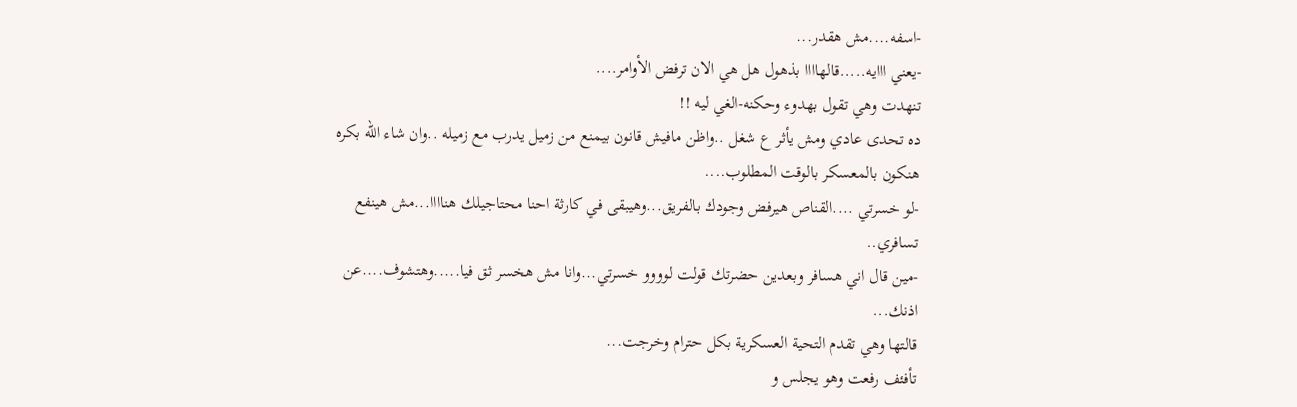-اسفه....مش هقدر...
-يعني ااايه.....قالهاااا بذهول هل هي الان ترفض الأوامر....
تنهدت وهي تقول بهدوء وحكنه-الغي ليه !!
ده تحدى عادي ومش يأثر ع شغل ..واظن مافيش قانون بيمنع من زميل يدرب مع زميله ..وان شاء الله بكره هنكون بالمعسكر بالوقت المطلوب....
-لو خسرتي ....القناص هيرفض وجودك بالفريق...وهيبقى في كارثة احنا محتاجيلك هناااا...مش هينفع تسافري..
-مين قال اني هسافر وبعدين حضرتك قولت لوووو خسرتي...وانا مش هخسر ثق فيا.....وهتشوف....عن اذنك...
قالتها وهي تقدم التحية العسكرية بكل حترام وخرجت...
تأفئف رفعت وهو يجلس و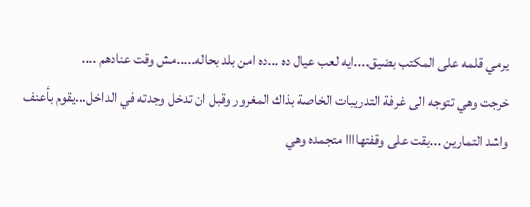يرمي قلمه على المكتب بضيق....ايه لعب عيال ده ...ده امن بلد بحاله.....مش وقت عنادهم ....
خرجت وهي تتوجه الى غرفة التدريبات الخاصة بذاك المغرور وقبل ان تدخل وجدته في الداخل...يقوم بأعنف واشد التمارين ...بقت على وقفتهاااا متجمده وهي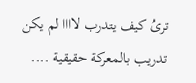ترىُ كيف يتدرب لاااا لم يكن تدريب بالمعركة حقيقية ....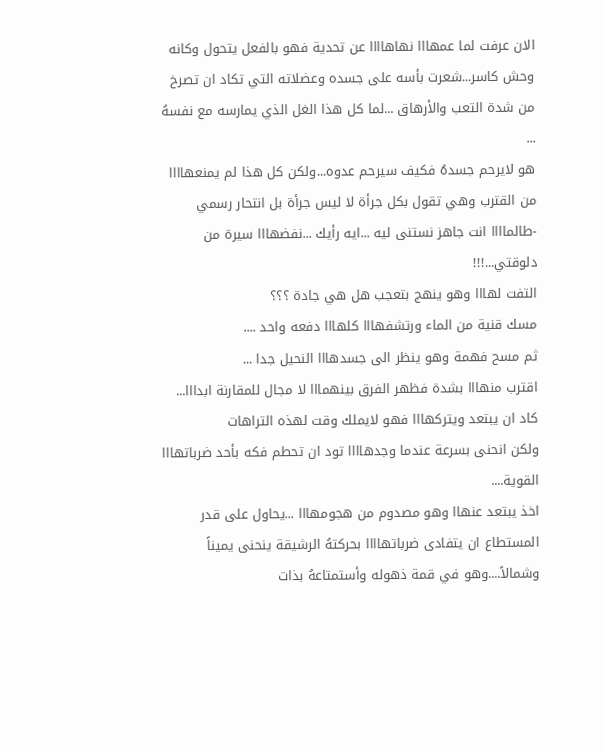الان عرفت لما عمهااا نهاهاااا عن تحدية فهو بالفعل يتحول وكانه وحش كاسر...شعرت بأسه على جسده وعضلاته التي تكاد ان تصرخ من شدة التعب والأرهاق ...لما كل هذا الغل الذي يمارسه مع نفسهُ ...
هو لايرحم جسدهُ فكيف سيرحم عدوه...ولكن كل هذا لم يمنعهاااا من القترب وهي تقول بكل جرأة لا ليس جرأة بل انتحار رسمي
-طالماااا انت جاهز نستنى ليه ...ايه رأيك ...نفضهااا سيرة من دلوقتي...!!!
التفت لهااا وهو ينهج بتعجب هل هي جادة ؟؟؟
مسك قنية من الماء ورتشفهااا كلهااا دفعه واحد ....
ثم مسح فهمة وهو ينظر الى جسدهااا النحيل جدا ...
اقترب منهااا بشدة فظهر الفرق بينهمااا لا مجال للمقارنة ابدااا...
كاد ان يبتعد ويتركهااا فهو لايملك وقت لهذه التراهات
ولكن انحنى بسرعة عندما وجدهاااا تود ان تحطم فكه بأحد ضرباتهااا القوية....
اخذ يبتعد عنهاا وهو مصدوم من هجومهااا ...يحاول على قدر المستطاع ان يتفادى ضرباتهاااا بحركتهُ الرشيقة ينحنى يميناً وشمالاً....وهو في قمة ذهوله وأستمتاعهُ بذات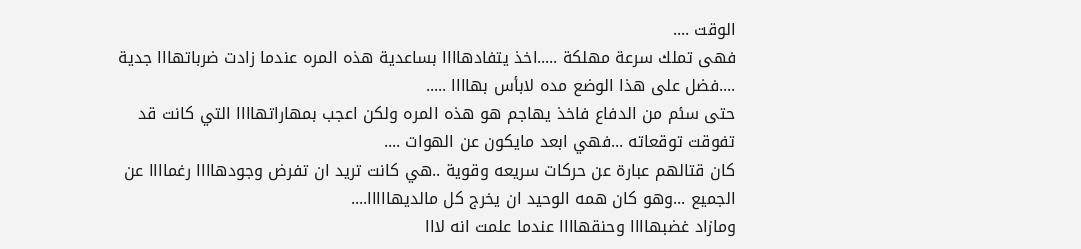الوقت ....
فهى تملك سرعة مهلكة .....اخذ يتفادهاااا بساعدية هذه المره عندما زادت ضرباتهااا جدية ....فضل على هذا الوضع مده لابأس بهاااا .....
حتى سئم من الدفاع فاخذ يهاجم هو هذه المره ولكن اعجب بمهاراتهاااا التي كانت قد تفوقت توقعاته ...فهي ابعد مايكون عن الهوات ....
كان قتالهم عبارة عن حركات سريعه وقوية ..هي كانت تريد ان تفرض وجودهاااا رغماااا عن الجميع ...وهو كان همه الوحيد ان يخرج كل مالديهااااا....
ومازاد غضبهاااا وحنقهاااا عندما علمت انه لااا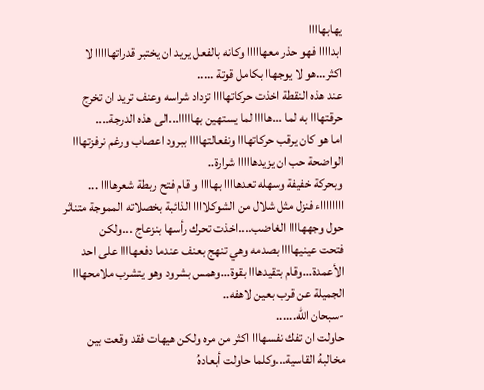يهابهاااا
ابداااا فهو حذر معهااااا وكانه بالفعل يريد ان يختبر قدراتهااااا لا اكثر...هو لا يوجهاا بكامل قوتة .....
عند هذه النقطة اخذت حركاتهاااا تزداد شراسه وعنف تريد ان تخرج حرقتهااا به لما ...هاااا لما يستهين بهااااا...الى هذه الدرجة....
اما هو كان يرقب حركاتهااا ونفعالتهاااا ببرود اعصاب ورغم نرفزتهااا الواضحة حب ان يزيدهااااا شرارة..
وبحركة خفيفة وسهله تعدهاااا بهاااا و قام فتح ربطة شعرهاااا ...
ااااااااء فنزل مثل شلال من الشوكلاااا الذائبة بخصلاته المموجة متناثر حول وجههاااا الغاضب....اخذت تحرك رأسها بنزعاج ...ولكن
فتحت عينيهاااا بصدمه وهي تنهج بعنف عندما دفعهاااا على احد الأعمدة...وقام بتقيدهااا بقوة...وهمس بشرود وهو يتشرب ملامحهااا الجميلة عن قرب بعين لاهفه..
-سبحان الله......
حاولت ان تفك نفسهااا اكثر من مره ولكن هيهات فقد وقعت بين مخالبهُ القاسية...وكلما حاولت أبعادهُ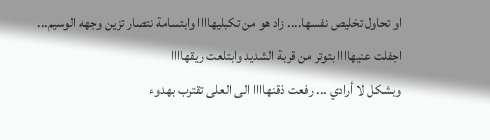او تحاول تخليص نفسها.... زاد هو من تكبليهاااا وابتسامة نتصار تزين وجهه الوسيم...
اجفلت عنيهاااا بتوتر من قربة الشديد وابتلعت ريقهاااا
وبشكل لا أرادي ... رفعت ذقنهاااا الى العلى تقترب بهدوء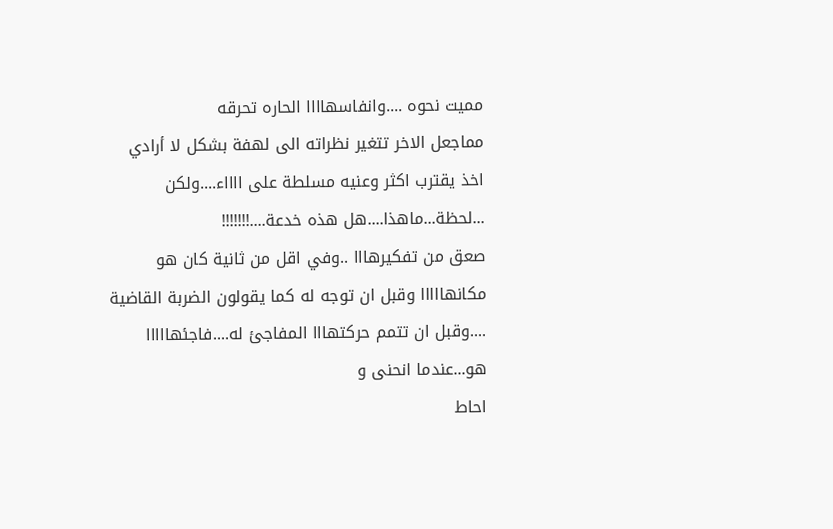مميت نحوه ....وانفاسهاااا الحاره تحرقه
مماجعل الاخر تتغير نظراته الى لهفة بشكل لا أرادي اخذ يقترب اكثر وعنيه مسلطة على ااااء....ولكن ...لحظة...ماهذا....هل هذه خدعة....!!!!!!!
صعق من تفكيرهااا ..وفي اقل من ثانية كان هو مكانهااااا وقبل ان توجه له كما يقولون الضربة القاضية ....وقبل ان تتمم حركتهااا المفاجئ له....فاجئهااااا هو...عندما انحنى و
احاط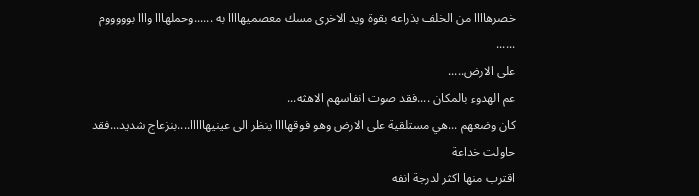خصرهاااا من الخلف بذراعه بقوة ويد الاخرى مسك معصميهاااا به ......وحملهااا وااا بوووووم ......
على الارض.....
عم الهدوء بالمكان ....فقد صوت انفاسهم الاهثه...
كان وضعهم ...هي مستلقية على الارض وهو فوقهاااا ينظر الى عينيهااااا....بنزعاج شديد...فقد حاولت خداعة
اقترب منها اكثر لدرجة انفه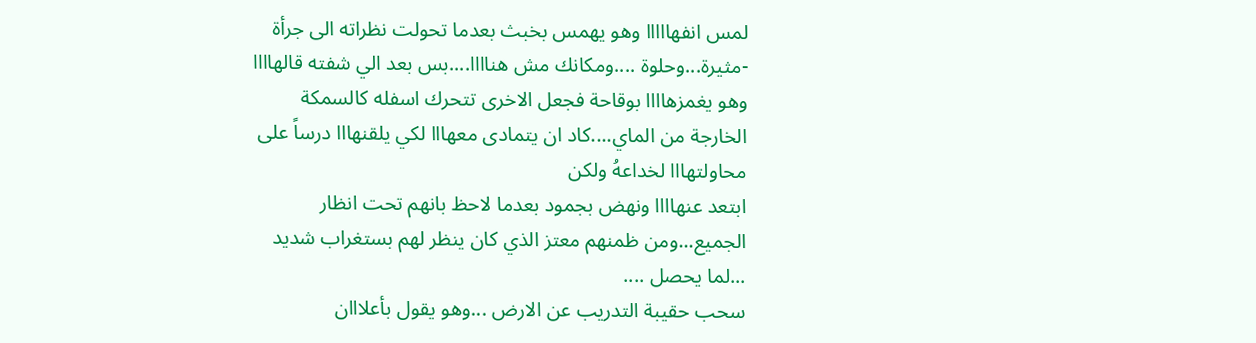لمس انفهااااا وهو يهمس بخبث بعدما تحولت نظراته الى جرأة
-مثيرة...وحلوة ....ومكانك مش هناااا....بس بعد الي شفته قالهاااا وهو يغمزهاااا بوقاحة فجعل الاخرى تتحرك اسفله كالسمكة الخارجة من الماي....كاد ان يتمادى معهااا لكي يلقنهااا درساً على محاولتهااا لخداعهُ ولكن
ابتعد عنهاااا ونهض بجمود بعدما لاحظ بانهم تحت انظار الجميع...ومن ظمنهم معتز الذي كان ينظر لهم بستغراب شديد ...لما يحصل ....
سحب حقيبة التدريب عن الارض ...وهو يقول بأعلااان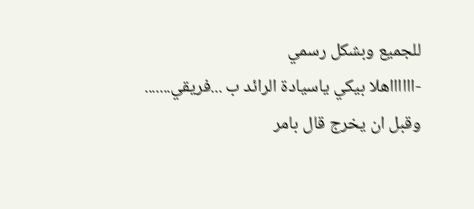للجميع وبشكل رسمي
-ااااااهلا بيكي ياسيادة الرائد ب ...فريقي.......
وقبل ان يخرج قال بامر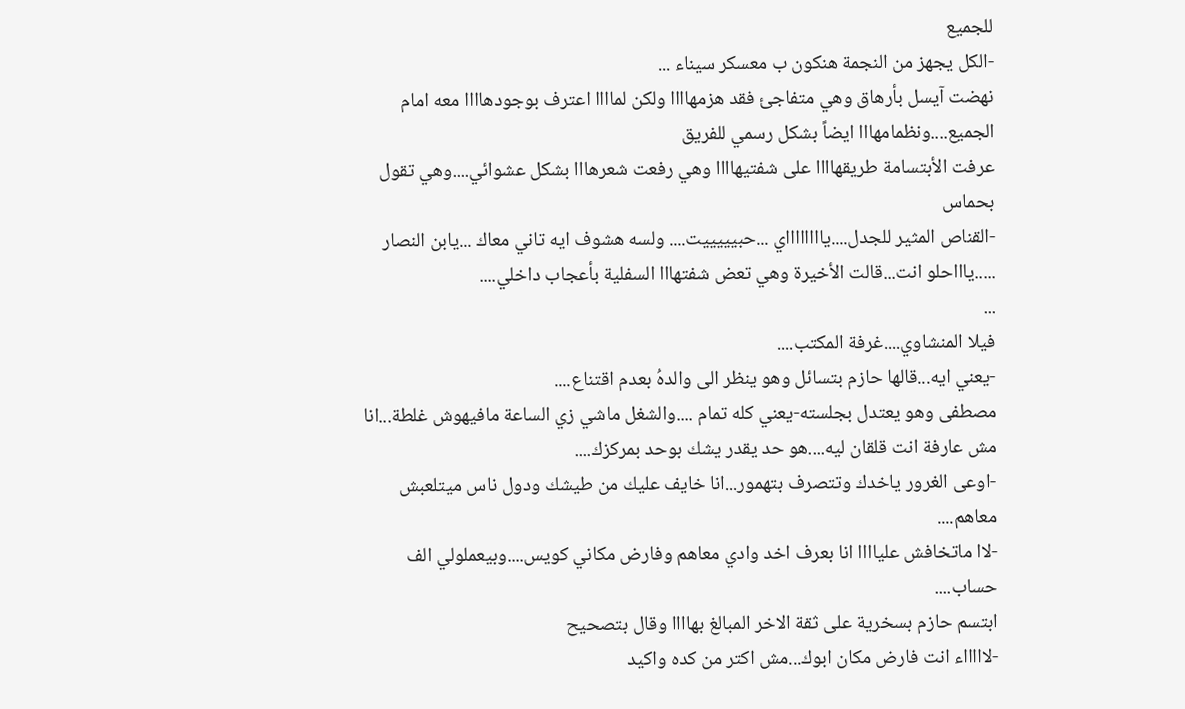للجميع
-الكل يجهز من النجمة هنكون ب معسكر سيناء ...
نهضت آيسل بأرهاق وهي متفاجئ فقد هزمهاااا ولكن لماااا اعترف بوجودهاااا معه امام الجميع....ونظمامهااا ايضاً بشكل رسمي للفريق
عرفت الأبتسامة طريقهاااا على شفتيهاااا وهي رفعت شعرهااا بشكل عشوائي....وهي تقول بحماس
-القناص المثير للجدل....يااااااااي ...حبيييييت.... ولسه هشوف ايه تاني معاك ...يابن النصار .....ياااحلو انت...قالت الأخيرة وهي تعض شفتهااا السفلية بأعجاب داخلي....
...
فيلا المنشاوي....غرفة المكتب....
-يعني ايه...قالها حازم بتسائل وهو ينظر الى والدهُ بعدم اقتناع....
مصطفى وهو يعتدل بجلسته-يعني كله تمام ....والشغل ماشي زي الساعة مافيهوش غلطة...انا مش عارفة انت قلقان ليه....هو حد يقدر يشك بوحد بمركزك....
-اوعى الغرور ياخدك وتتصرف بتهمور...انا خايف عليك من طيشك ودول ناس ميتلعبش معاهم....
-لاا ماتخافش علياااا انا بعرف اخد وادي معاهم وفارض مكاني كويس....وبيعملولي الف حساب....
ابتسم حازم بسخرية على ثقة الاخر المبالغ بهاااا وقال بتصحيح
-لاااااء انت فارض مكان ابوك...مش اكتر من كده واكيد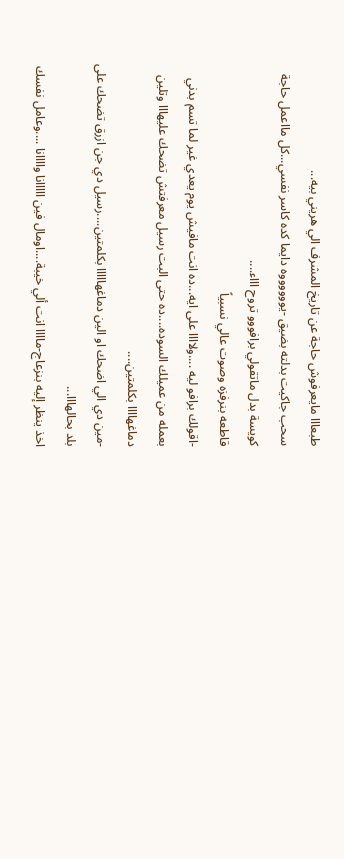طبعااا مايعرفوش حاجة عن تاريخ المشرف الي هريني بيه...
سحب جاكيت بدلته بضيق -يووووووه دايما كده كاسر نفسي...كل مااعمل حاجة كويسة بدل ماتقولي برافووو تروح اااء....
قاطعه بنرفزه وصوت عالي نسبياً
-اقولك برافو ليه ....ولاااا على ايه...ده انت مافيش يوم يعدي غير لما تسم بدني بعمله من عميلك السوده....ده حتى البت رسيل معرفتش تضحك عليهااا وتلين دماغهاااا بكلمتين....
-مين دي الي اضحك او الين دماغهااااا بكلمتين....رسيل دي جن ازرق تضحك على بلد بحالهااا...
اخذ ينظر إليه بنزعاج-ماااا انت ألي خيبة....اومال فين ااااانا واااانا ....وعامل نفسك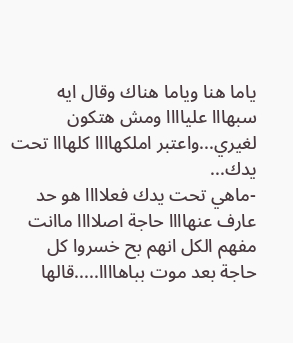ياما هنا وياما هناك وقال ايه سبهااا علياااا ومش هتكون لغيري...واعتبر املكهاااا كلهااا تحت يدك...
-ماهي تحت يدك فعلاااا هو حد عارف عنهاااا حاجة اصلاااا ماانت مفهم الكل انهم بح خسروا كل حاجة بعد موت بباهاااا.....قالها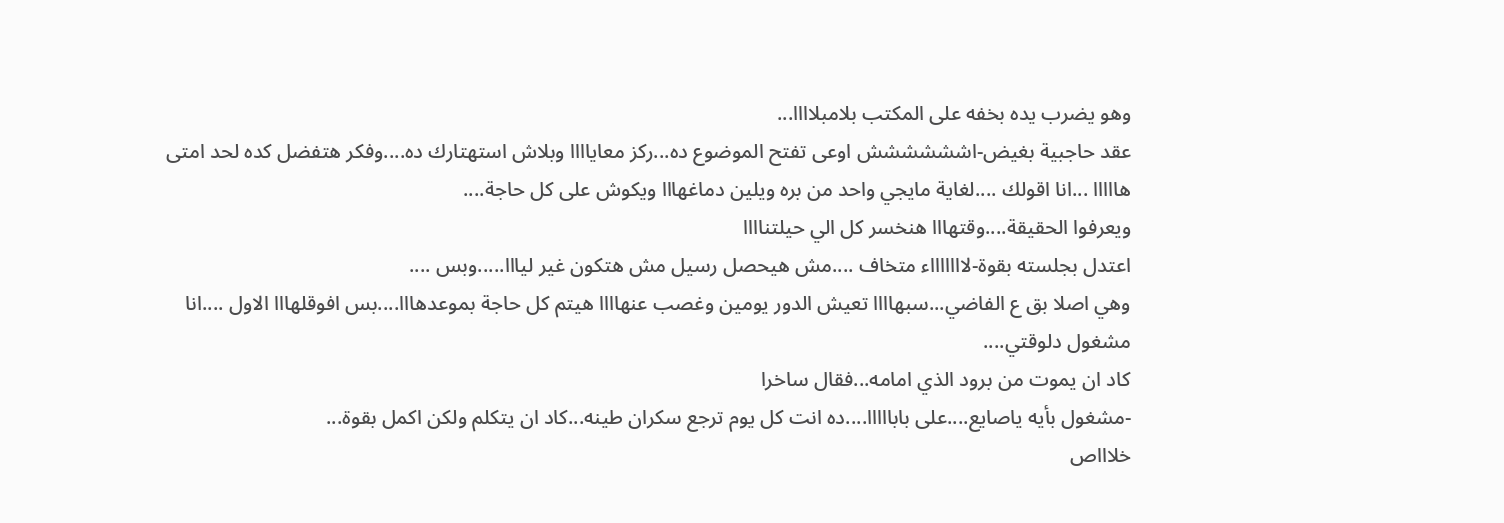وهو يضرب يده بخفه على المكتب بلامبلاااا...
عقد حاجبية بغيض-اشششششش اوعى تفتح الموضوع ده...ركز معاياااا وبلاش استهتارك ده....وفكر هتفضل كده لحد امتى هااااا ...انا اقولك ....لغاية مايجي واحد من بره ويلين دماغهااا ويكوش على كل حاجة....
ويعرفوا الحقيقة....وقتهااا هنخسر كل الي حيلتناااا
اعتدل بجلسته بقوة-لاااااااء متخاف ....مش هيحصل رسيل مش هتكون غير ليااا.....وبس ....
وهي اصلا بق ع الفاضي...سبهاااا تعيش الدور يومين وغصب عنهاااا هيتم كل حاجة بموعدهااا....بس افوقلهااا الاول ....انا مشغول دلوقتي....
كاد ان يموت من برود الذي امامه...فقال ساخرا
-مشغول بأيه ياصايع....على بابااااا....ده انت كل يوم ترجع سكران طينه...كاد ان يتكلم ولكن اكمل بقوة...
خلاااص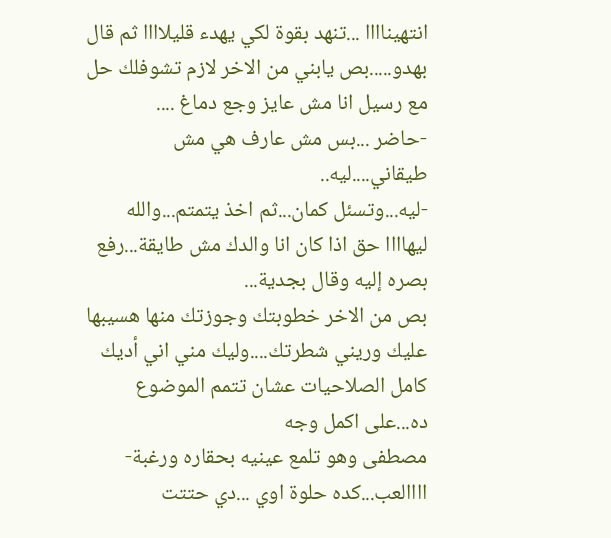انتهيناااا ...تنهد بقوة لكي يهدء قليلاااا ثم قال بهدو.....بص يابني من الاخر لازم تشوفلك حل مع رسيل انا مش عايز وجع دماغ ....
-حاضر ...بس مش عارف هي مش طيقاني....ليه..
-ليه...وتسئل كمان...ثم اخذ يتمتم...والله ليهاااا حق اذا كان انا والدك مش طايقة...رفع بصره إليه وقال بجدية...
بص من الاخر خطوبتك وجوزتك منها هسيبها عليك وريني شطرتك....وليك مني اني أديك كامل الصلاحيات عشان تتمم الموضوع ده...على اكمل وجه
مصطفى وهو تلمع عينيه بحقاره ورغبة-اااالعب...كده حلوة اوي ...دي حتتت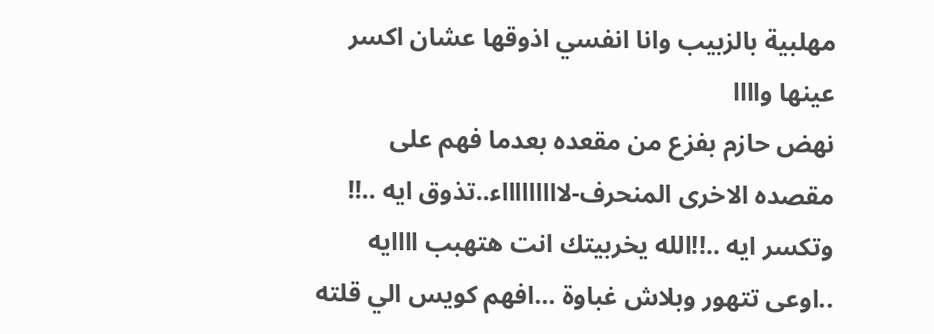مهلبية بالزبيب وانا انفسي اذوقها عشان اكسر عينها واااا
نهض حازم بفزع من مقعده بعدما فهم على مقصده الاخرى المنحرف-لاااااااااء..تذوق ايه ..!! وتكسر ايه ..!!الله يخربيتك انت هتهبب اااايه ..اوعى تتهور وبلاش غباوة ...افهم كويس الي قلته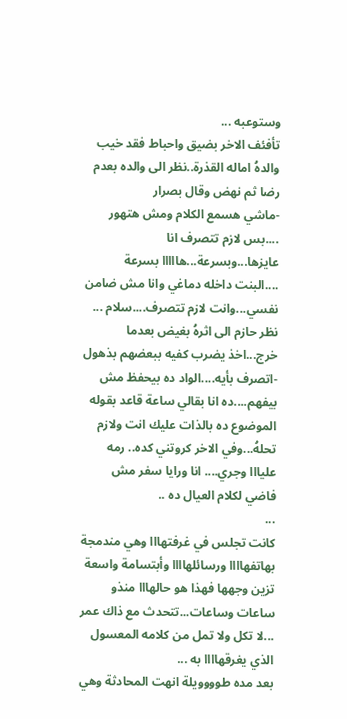وستوعبه ...
تأفئف الاخر بضيق واحباط فقد خيب والدهُ اماله القذرة..نظر الى والده بعدم رضا ثم نهض وقال بصرار
-ماشي هسمع الكلام ومش هتهور ....بس لازم تتصرف انا عايزها...وبسرعة...هااااا بسرعة ....البنت داخله دماغي وانا مش ضامن نفسي...وانت لازم تتصرف....سلام ...
نظر حازم الى اثرهُ بغيض بعدما خرج...اخذ يضرب كفيه ببعضهم بذهول
-اتصرف بأيه....الواد ده بيحفظ مش بيفهم....ده انا بقالي ساعة قاعد بقوله الموضوع ده بالذات عليك انت ولازم تحلهُ...وفي الاخر كروتني كده.. رمه عليااا وجري.... انا ورايا سفر مش فاضي لكلام العيال ده ..
...
كانت تجلس في غرفتهااا وهي مندمجة بهاتفهاااا ورسائلهاااا وأبتسامة واسعة تزين وجهها فهذا هو حالهااا منذو ساعات وساعات...تتحدث مع ذاك عمر ...لا تكل ولا تمل من كلامه المعسول الذي يغرقهاااا به ...
بعد مده طوووويلة انهت المحادثة وهي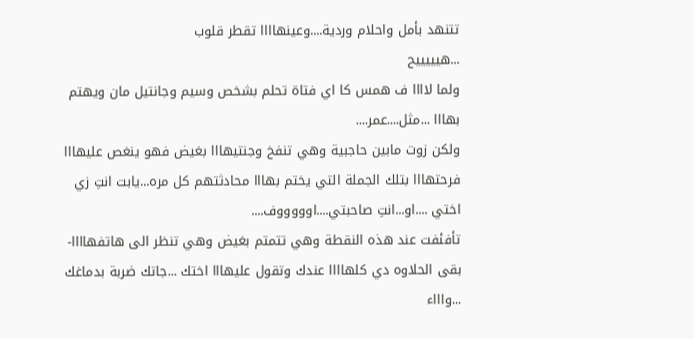تتنهد بأمل واحلام وردية....وعينهاااا تقطر قلوب
...هيييييح
ولما لاااا ف همس كا اي فتاة تحلم بشخص وسيم وجانتيل مان ويهتم بهااا ...مثل....عمر....
ولكن زوت مابين حاجبية وهي تنفخ وجنتيهااا بغيض فهو ينغص عليهااا فرحتهااا بتلك الجملة التي يختم بهااا محادثتهم كل مره...يابت انتِ زي اختي ....او...انتِ صاحبتي....اوووووف....
تأفئفت عند هذه النقطة وهي تتمتم بغيض وهي تنظر الى هاتفهاااا-بقى الحلاوه دي كلهاااا عندك وتقول عليهااا اختك ...جاتك ضربة بدماغك ...واااء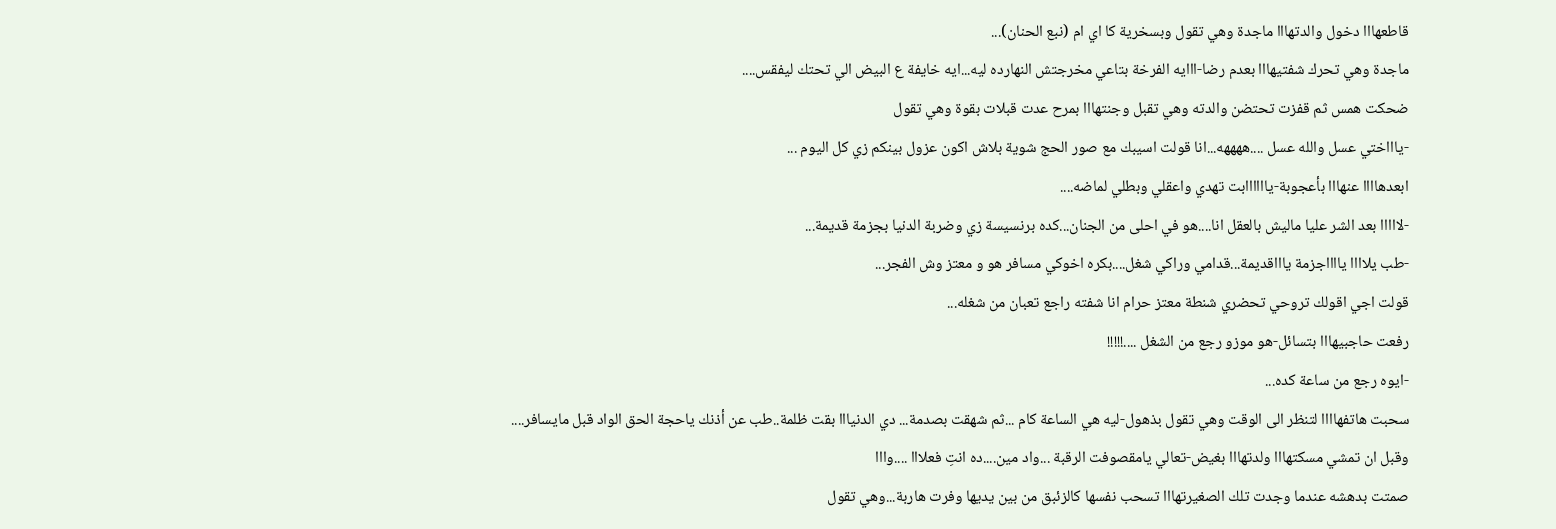قاطعهااا دخول والدتهااا ماجدة وهي تقول وبسخرية كا اي ام (نبع الحنان)...
ماجدة وهي تحرك شفتيهااا بعدم رضا-ااايه الفرخة بتاعي مخرجتش النهارده ليه...ايه خايفة ع البيض الي تحتك ليفقس....
ضحكت همس ثم قفزت تحتضن والدته وهي تقبل وجنتهااا بمرح عدت قبلات بقوة وهي تقول
-ياااختي عسل والله عسل ....ههههه...انا قولت اسيبك مع صور الحج شوية بلاش اكون عزول بينكم زي كل اليوم ...
ابعدهاااا عنهااا بأعجوبة-ياااااابت تهدي واعقلي وبطلي لماضه....
-لااااا بعد الشر عليا ماليش بالعقل انا....هو في احلى من الجنان...كده برنسيسة زي وضربة الدنيا بجزمة قديمة...
-طب يلاااا يااااجزمة ياااقديمة...قدامي وراكي شغل....بكره اخوكي مسافر هو و معتز وش الفجر...
قولت اجي اقولك تروحي تحضري شنطة معتز حرام انا شفته راجع تعبان من شغله...
رفعت حاجبيهااا بتسائل-هو موزو رجع من الشغل ....!!!!!
-ايوه رجع من ساعة كده...
سحبت هاتفهاااا لتنظر الى الوقت وهي تقول بذهول-ليه هي الساعة كام ...ثم شهقت بصدمة... دي الدنيااا بقت ظلمة..طب عن أذنك ياحجة الحق الواد قبل مايسافر....
وقبل ان تمشي مسكتهااا ولدتهااا بغيض-تعالي يامقصوفت الرقبة ...واد مين....ده انتِ فعلااا ....وااا
صمتت بدهشه عندما وجدت تلك الصغيرتهااا تسحب نفسها كالزئبق من بين يديها وفرت هاربة...وهي تقول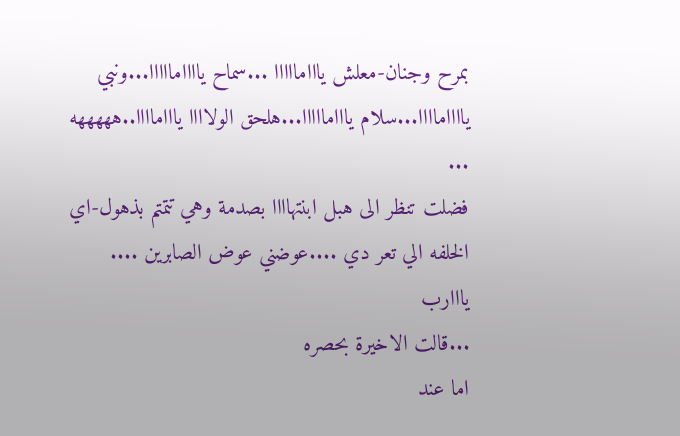بمرح وجنان-معلش يااامااااا ...سماح ياااامااااا...ونبي يااااماااا...سلام يااامااااا...هلحق الولاااا ياااماااا..هههههه ...
فضلت تنظر الى هبل ابنتهاااا بصدمة وهي تتمتم بذهول-اي الخلفه الي تعر دي ....عوضني عوض الصابرين .... يااارب
...قالت الاخيرة بحصره
اما عند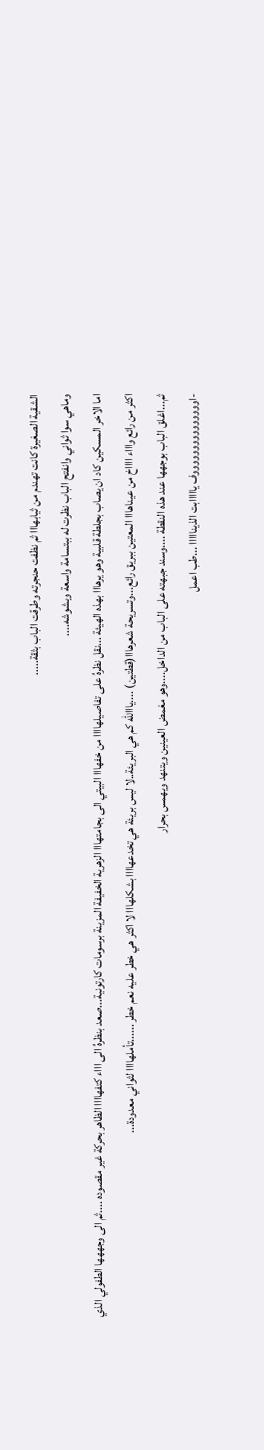الشقية الصغيرة كانت تهندم من ثيابهااا ثم نظفت حنجرته وطرقت الباب بثقة.....
وماهي سوا ثواني وانفتح الباب نظرت له ببتسامة واسعة وبشوشه....
اما الاخر المسكين كاد ان يصاب بجلطة قلبية وهو يرهااا بهذه الهيئة ...نقل نظرهُ على تفاصيلهاااا من خفهااا البيتي الى بجامتهااا الزهرية الخفيفة المزينة برسومات كارتونية...صعد بنظرهُ الى اااء كتفهاااا الظاهر بحركة غير مقصوده ....ثم الى وجههها الطفولي الذي
اكثر من رائع واااء ااااخ من عيناهااا المعتين ببريق رائع...وتسريحة شعرهااا(قطتين) ....يااالله كم هي البريئة..لا ليس بريئة هي تخدعهاااا بشكلهااا لا اكثر هي خطر عليه نعم خطر ......تأملهاااا لثواني معدودة...
ثم...اغلق الباب بوجهها عند هذه النقطة ....وسند جبهته على الباب من الداخل....وهو مغمض العينين ويتنهد ويهمس بحرار
-اوووووووووووووووف يااااابت الذينااااا ...طب اعمل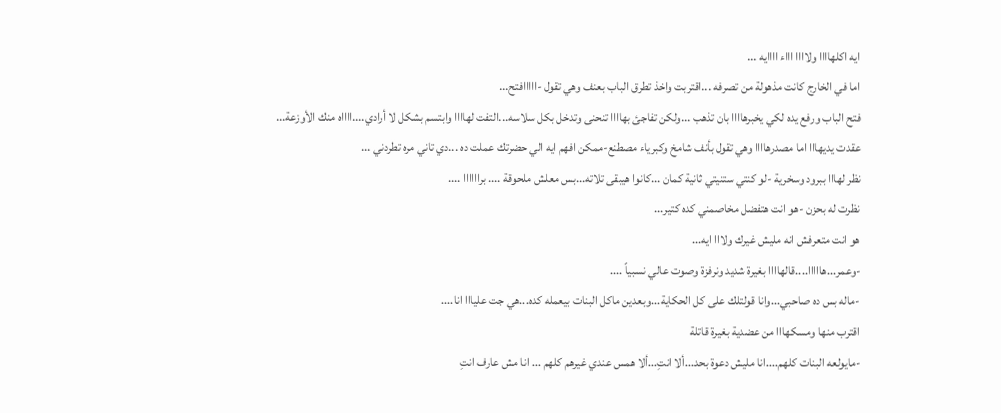ايه اكلهاااا ولاااا اااء اااايه ...
اما في الخارج كانت مذهولة من تصرفه ...اقتربت واخذ تطرق الباب بعنف وهي تقول -ااااافتح...
فتح الباب ورفع يده لكي يخبرهاااا بان تذهب ...ولكن تفاجئ بهاااا تنحنى وتدخل بكل سلاسه...التفت لهاااا وابتسم بشكل لا أرادي....ااااه منك الأوزعة...
عقدت يديهااا اما مصدرهاااا وهي تقول بأنف شامخ وكبرياء مصطنع-ممكن افهم ايه الي حضرتك عملت ده ...دي تاني مره تطردني ...
نظر لهااا ببرود وسخرية -لو كنتي ستنيتي ثانية كمان ...كانوا هيبقى تلاته...بس معلش ملحوقة .... براااااا ....
نظرت له بحزن -هو انت هتفضل مخاصمني كده كتير...
هو انت متعرفش انه مليش غيرك ولااا ايه...
-وعمر...هااااا....قالهاااا بغيرة شديد ونرفزة وصوت عالي نسبياً ....
-ماله بس ده صاحبي...وانا قولتلك على كل الحكاية...وبعدين ماكل البنات بيعمله كده...هي جت عليااا انا....
اقترب منها ومسكهااا من عضدية بغيرة قاتلة
-مايولعه البنات كلهم....انا مليش دعوة بحد...ألا انتِ...ألا همس عندي غيرهم كلهم ... انا مش عارف انتِ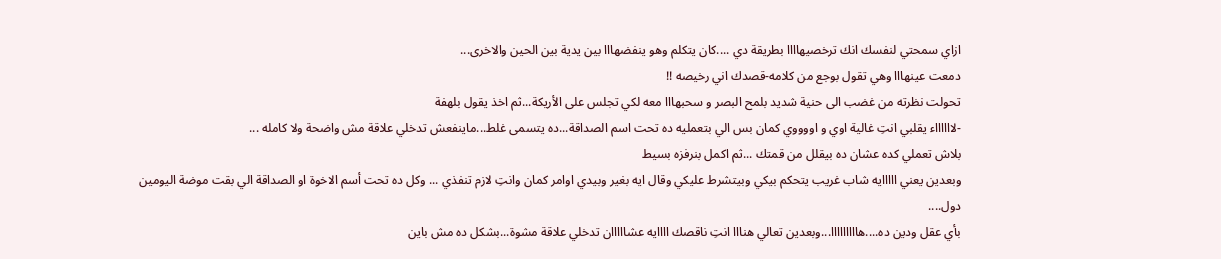ازاي سمحتي لنفسك انك ترخصيهاااا بطريقة دي ....كان يتكلم وهو ينفضهااا بين يدية بين الحين والاخرى...
دمعت عينهااا وهي تقول بوجع من كلامه-قصدك اني رخيصه !!
تحولت نظرته من غضب الى حنية شديد بلمح البصر و سحبهااا معه لكي تجلس على الأريكة...ثم اخذ يقول بلهفة
-لااااااء يقلبي انتِ غالية اوي و اووووي كمان بس الي بتعمليه ده تحت اسم الصداقة...ده يتسمى غلط...ماينفعش تدخلي علاقة مش واضحة ولا كامله ...
بلاش تعملي كده عشان ده بيقلل من قمتك ...ثم اكمل بنرفزه بسيط
وبعدين يعني ااااايه شاب غريب يتحكم بيكي وبيتشرط عليكي وقال ايه بغير وبيدي اوامر كمان وانتِ لازم تنفذي ... وكل ده تحت أسم الاخوة او الصداقة الي بقت موضة اليومين دول....
بأي عقل ودين ده....هااااااااا...وبعدين تعالي هنااا انتِ ناقصك اااايه عشااااان تدخلي علاقة مشوة...بشكل ده مش باين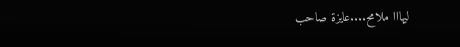ليهااا ملامح....عايزة صاحب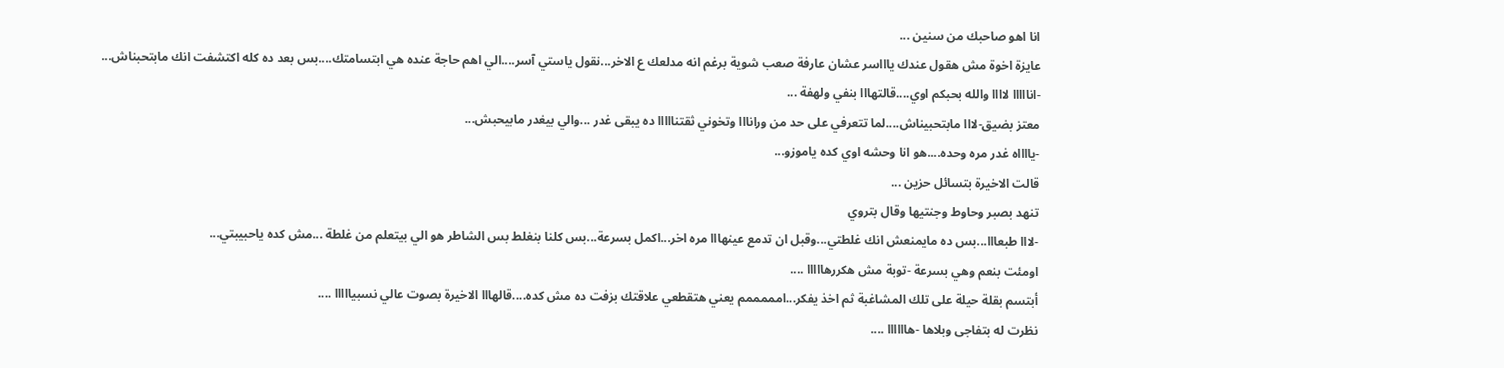انا اهو صاحبك من سنين ...
عايزة اخوة مش هقول عندك ياااسر عشان عارفة صعب شوية برغم انه مدلعك ع الاخر...نقول ياستي آسر....الي اهم حاجة عنده هي ابتسامتك....بس بعد ده كله اكتشفت انك مابتحبناش...
-انااااا لاااا والله بحبكم اوي....قالتهااا بنفي ولهفة ...
معتز بضيق-لااا مابتحبيناش....لما تتعرفي على حد من ورانااا وتخوني ثقتنااااا ده يبقى غدر ...والي بيغدر مابيحبش...
-يااااه غدر مره وحده....هو انا وحشه اوي كده ياموزو...
قالت الاخيرة بتسائل حزين ...
تنهد بصبر وحاوط وجنتيها وقال بتروي
-لااا طبعااا...بس ده مايمنعش انك غلطتي...وقبل ان تدمع عينهااا مره اخر...اكمل بسرعة...بس كلنا بنغلط بس الشاطر هو الي بيتعلم من غلطة ...مش كده ياحبيبتي...
اومئت بنعم وهي بسرعة -توبة مش هكررهااااا ....
أبتسم بقلة حيلة على تلك المشاغبة ثم اخذ يفكر...امممممم يعني هتقطعي علاقتك بزفت ده مش كده....قالهااا الاخيرة بصوت عالي نسبيااااا ....
نظرت له بتفاجى وبلاها -هاااااا ....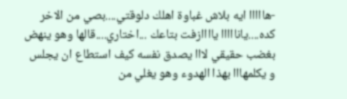-هااااا ايه بلاش غباوة اهلك دلوقتي....بصي من الاخر كده....يانااااا ياااازفت بتاعك ...اختاري....قالها وهو ينهض بغضب حقيقي لااا يصدق نفسه كيف استطاع ان يجلس و يكلمهااا بهذا الهدوء وهو يغلي من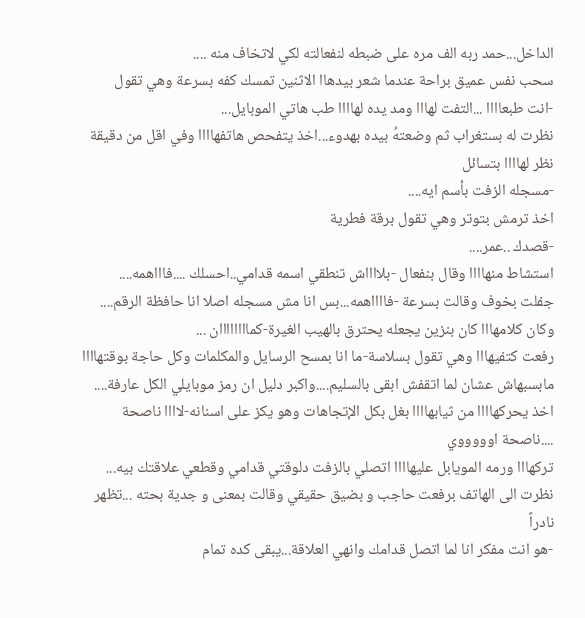الداخل...حمد ربه الف مره على ضبطه لنفعالته لكي لاتخاف منه ....
سحب نفس عميق براحة عندما شعر بيدهاا الاثنين تمسك كفه بسرعة وهي تقول
-انت طبعاااا ...التفت لهااا ومد يده لهاااا طب هاتي الموبايل...
نظرت له بستغراب ثم وضعتهُ بيده بهدوء...اخذ يتفحص هاتفهاااا وفي اقل من دقيقة نظر لهاااا بتسائل
-مسجله الزفت بأسم ايه....
اخذ ترمش بتوتر وهي تقول برقة فطرية
-قصدك ..عمر....
استشاط منهاااا وقال بنفعال -بلااااش تنطقي اسمه قدامي..احسلك ....فاااهمه....
جفلت بخوف وقالت بسرعة -فااااهمه...بس انا مش مسجله اصلا انا حافظة الرقم....
وكان كلامهااا كان بنزين يجعله يحترق بالهيب الغيرة-كماااااااان ...
رفعت كتفيهااا وهي تقول بسلاسة-ما انا بمسح الرسايل والمكلمات وكل حاجة بوقتهاااا مابسبهاش عشان لما اتقفش ابقى بالسليم....واكبر دليل ان رمز موبايلي الكل عارفة....
اخذ يحركهاااا من ثيابهاااا بغل بكل الإتجاهات وهو يكز على اسنانه-لاااا ناصحة ....ناصحة اوووووي
تركهااا ورمه المويابل عليهاااا اتصلي بالزفت دلوقتي قدامي وقطعي علاقتك بيه...
نظرت الى الهاتف برفعت حاجب و بضيق حقيقي وقالت بمعنى و جدية بحته ...تظهر نادراً
-هو انت مفكر انا لما اتصل قدامك وانهي العلاقة...يبقى كده تمام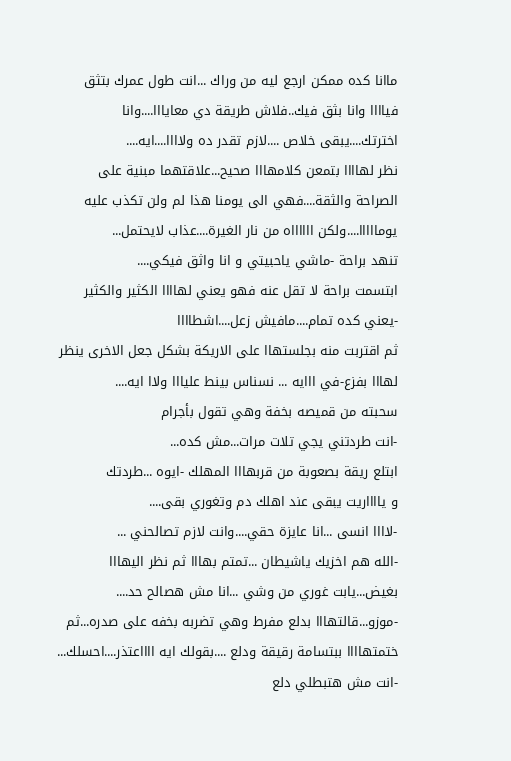ماانا كده ممكن ارجع ليه من وراك ...انت طول عمرك بتثق فياااا وانا بثق فيك..فلاش طريقة دي معايااا....وانا اخترتك....يبقى خلاص ....لازم تقدر ده ولاااا....ايه....
نظر لهاااا بتمعن كلامهااا صحيح...علاقتهما مبنية على الصراحة والثقة....فهي الى يومنا هذا لم ولن تكذب عليه يومااااا....ولكن ااااااه من نار الغيرة....عذاب لايحتمل...
تنهد براحة -ماشي ياحبيتي و انا واثق فيكي....
ابتسمت براحة لا تقل عنه فهو يعني لهاااا الكثير والكثير -يعني كده تمام....مافيش زعل....اشطاااا
ثم اقتربت منه بجلستهاا على الاريكة بشكل جعل الاخرى ينظر لهااا بفزع-في ااايه ... نسناس بينط عليااا ولاا ايه....
سحبته من قميصه بخفة وهي تقول بأجرام
-انت طردتني يجي تلات مرات...مش كده...
ابتلع ريقة بصعوبة من قربهااا المهلك -ايوه ...طردتك
و يااااريت يبقى عند اهلك دم وتغوري بقى....
-لاااا انسى ...انا عايزة حقي....وانت لازم تصالحني ...
-الله هم اخزيك ياشيطان ...تمتم بهااا ثم نظر اليهااا بغيض...يابت غوري من وشي ...انا مش هصالح حد....
-موزو...قالتهااا بدلع مفرط وهي تضربه بخفه على صدره...ثم ختمتهاااا ببتسامة رقيقة ودلع ....بقولك ايه ااااعتذر....احسلك...
-انت مش هتبطلي دلع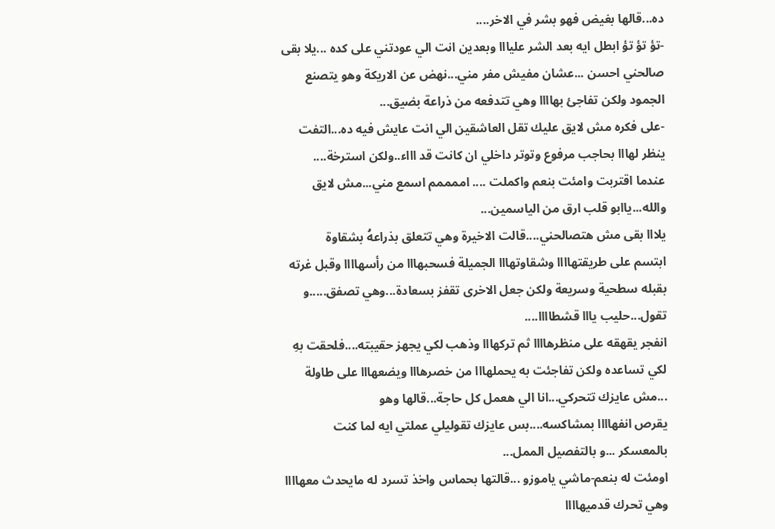ده...قالها بغيض فهو بشر في الاخر....
-تؤ تؤ تؤ ابطل ايه بعد الشر عليااا وبعدين انت الي عودتني على كده ...يلا بقى صالحني احسن ...عشان مفيش مفر مني...نهض عن الاريكة وهو يتصنع الجمود ولكن تفاجئ بهاااا وهي تتدفعه من ذراعة بضيق...
-على فكره مش لايق عليك تقل العاشقين الي انت عايش فيه ده...التفت ينظر لهااا بحاجب مرفوع وتوتر داخلي ان كانت قد اااء..ولكن استرخة....
عندما اقتربت وامئت بنعم واكملت .... اممممم اسمع مني...مش لايق والله...ياابو قلب ارق من الياسمين...
يلااا بقى مش هتصالحني....قالت الاخيرة وهي تتعلق بذراعهُ بشقاوة
ابتسم على طريقتهاااا وشقاوتهااا الجميلة فسحبهااا من رأسهاااا وقبل غرته بقبله سطحية وسريعة ولكن جعل الاخرى تقفز بسعادة...وهي تصفق.....و تقول...حليب يااا قشطاااا....
انفجر يقهقه على منظرهاااا ثم تركهااا وذهب لكي يجهز حقيبته....فلحقت بهِ لكي تساعده ولكن تفاجئت به يحملهااا من خصرهااا ويضعهااا على طاولة ...مش عايزك تتحركي...انا الي هعمل كل حاجة...قالها وهو
يقرص انفهاااا بمشاكسه....بس عايزك تقوليلي عملتي ايه لما كنت بالمعسكر ...و بالتفصيل الممل...
اومئت له بنعم-ماشي ياموزو ...قالتها بحماس واخذ تسرد له مايحدث معهاااا وهي تحرك قدميهاااا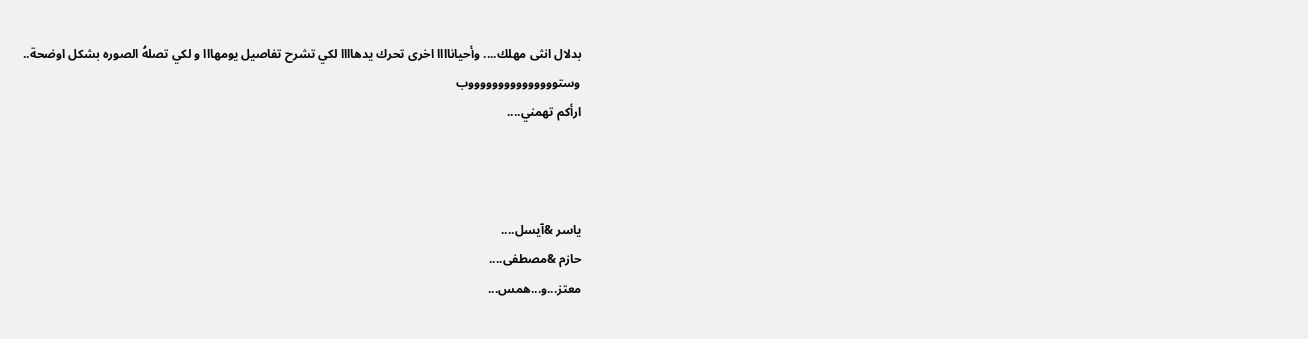بدلال انثى مهلك.... وأحياناااا اخرى تحرك يدهاااا لكي تشرح تفاصيل يومهااا و لكي تصلهُ الصوره بشكل اوضحة..
وستوووووووووووووووب
ارأكم تهمني....



ياسر &آيسل....
حازم &مصطفى....
معتز...و...همس...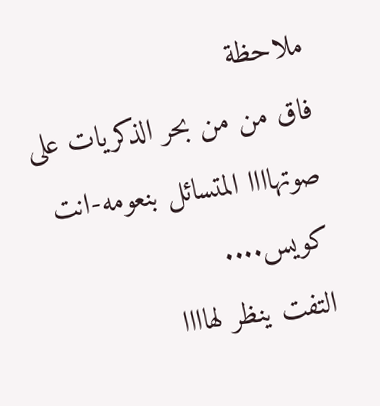ملاحظة
فاق من من بحر الذكريات على صوتهاااا المتسائل بنعومه-انت كويس....
التفت ينظر لهاااا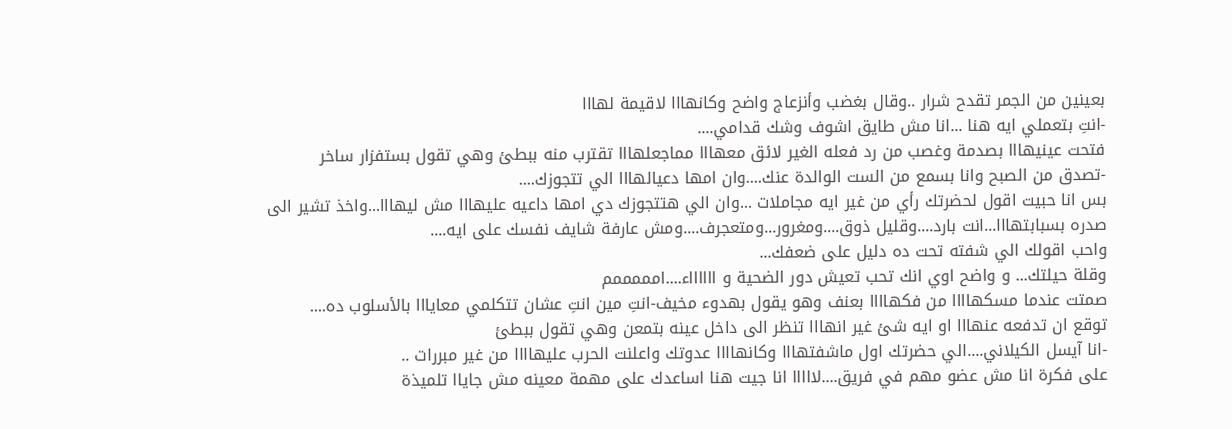بعينين من الجمر تقدح شرار ..وقال بغضب وأنزعاج واضح وكانهااا لاقيمة لهااا
-انتِ بتعملي ايه هنا ...انا مش طايق اشوف وشك قدامي....
فتحت عينيهااا بصدمة وغصب من رد فعله الغير لائق معهااا مماجعلهااا تقترب منه ببطئ وهي تقول بستفزار ساخر
-تصدق من الصبح وانا بسمع من الست الوالدة عنك....وان امها دعيالهااا الي تتجوزك....
بس انا حبيت اقول لحضرتك رأي من غير ايه مجاملات ...وان الي هتتجوزك دي امها داعيه عليهااا مش ليهااا...واخذ تشير الى صدره بسبابتهااا...انت بارد....وقليل ذوق....ومغرور...ومتعجرف....ومش عارفة شايف نفسك على ايه....
واحب اقولك الي شفته تحت ده دليل على ضعفك...
وقلة حيلتك... و واضح اوي انك تحب تعيش دور الضحية و ااااااء....امممممم
صمتت عندما مسكهاااا من فكهاااا بعنف وهو يقول بهدوء مخيف-انتِ مين انتِ عشان تتكلمي معايااا بالأسلوب ده....
توقع ان تدفعه عنهااا او ايه شئ غير انهااا تنظر الى داخل عينه بتمعن وهي تقول ببطئ
-انا آيسل الكيلاني....الي حضرتك اول ماشفتهااا وكانهاااا عدوتك واعلنت الحرب عليهاااا من غير مبررات ..
على فكرة انا مش عضو مهم في فريق....لااااا انا جيت هنا اساعدك على مهمة معينه مش جاياا تلميذة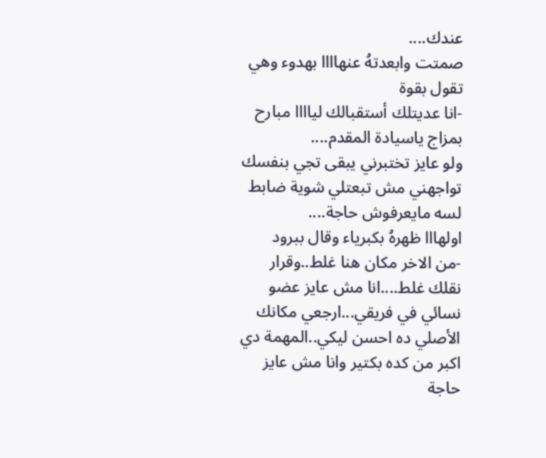عندك....
صمتت وابعدتهُ عنهاااا بهدوء وهي تقول بقوة
-انا عديتلك أستقبالك لياااا مبارح بمزاج ياسيادة المقدم....
ولو عايز تختبرني يبقى تجي بنفسك تواجهني مش تبعتلي شوية ضابط لسه مايعرفوش حاجة....
اولهااا ظهرهُ بكبرياء وقال ببرود
-من الاخر مكان هنا غلط..وقرار نقلك غلط....انا مش عايز عضو نسائي في فريقي...ارجعي مكانك الأصلي ده احسن ليكي..المهمة دي اكبر من كده بكتير وانا مش عايز حاجة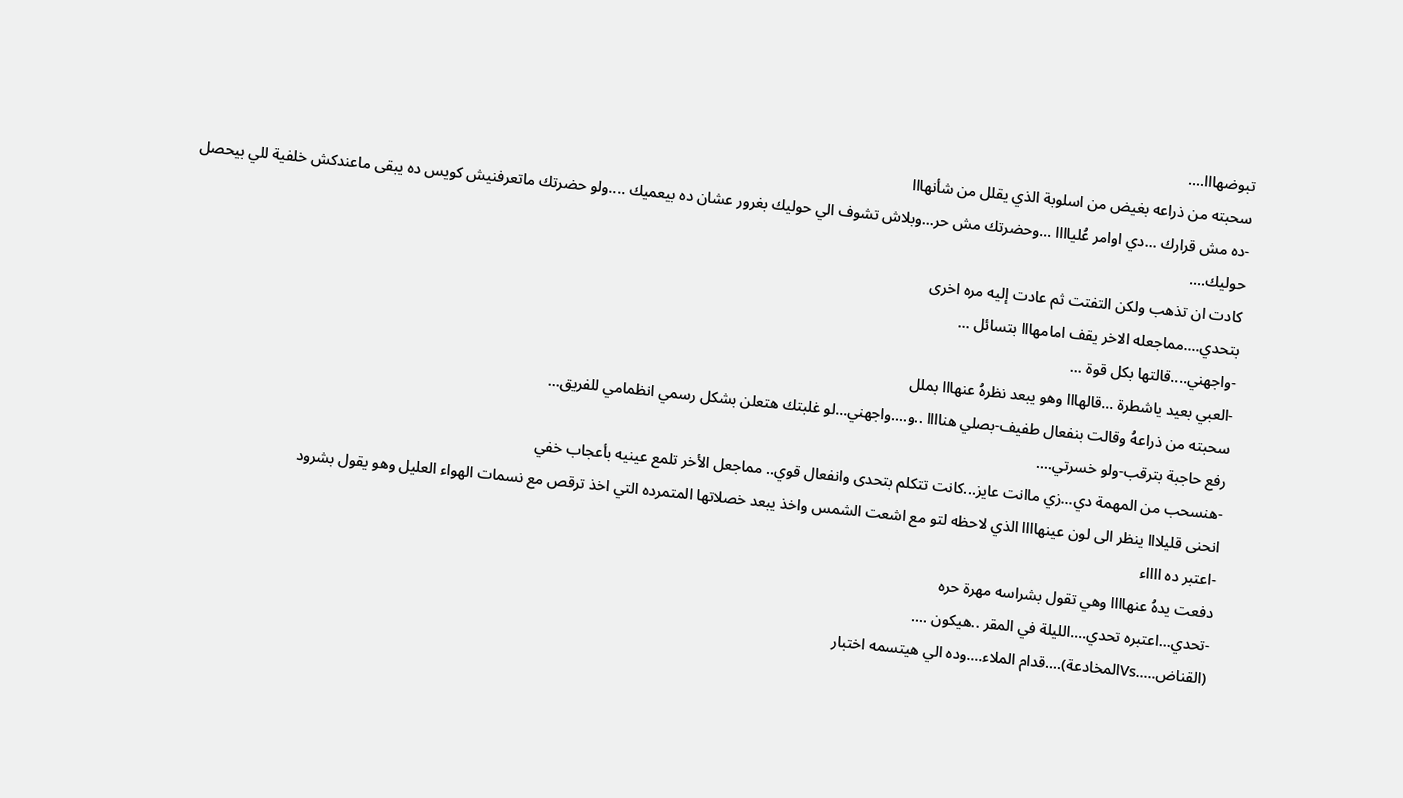تبوضهااا....
سحبته من ذراعه بغيض من اسلوبة الذي يقلل من شأنهااا
-ده مش قرارك ...دي اوامر عُلياااا ...وحضرتك مش حر...وبلاش تشوف الي حوليك بغرور عشان ده بيعميك ....ولو حضرتك ماتعرفنيش كويس ده يبقى ماعندكش خلفية للي بيحصل حوليك....
كادت ان تذهب ولكن التفتت ثم عادت إليه مره اخرى
بتحدي....مماجعله الاخر يقف امامهااا بتسائل ...
-واجهني....قالتها بكل قوة ...
-العبي بعيد ياشطرة ...قالهااا وهو يبعد نظرهُ عنهااا بملل
سحبته من ذراعهُ وقالت بنفعال طفيف-بصلي هناااا ..و....واجهني...لو غلبتك هتعلن بشكل رسمي انظمامي للفريق...
رفع حاجبة بترقب-ولو خسرتي....
-هنسحب من المهمة دي...زي ماانت عايز...كانت تتكلم بتحدى وانفعال قوي.. مماجعل الأخر تلمع عينيه بأعجاب خفي
انحنى قليلااا ينظر الى لون عينهاااا الذي لاحظه لتو مع اشعت الشمس واخذ يبعد خصلاتها المتمرده التي اخذ ترقص مع نسمات الهواء العليل وهو يقول بشرود
-اعتبر ده ااااء
دفعت يدهُ عنهاااا وهي تقول بشراسه مهرة حره
-تحدي...اعتبره تحدي....الليلة في المقر ..هيكون ....
(القناض.....Vsالمخادعة)....قدام الملاء....وده الي هيتسمه اختبار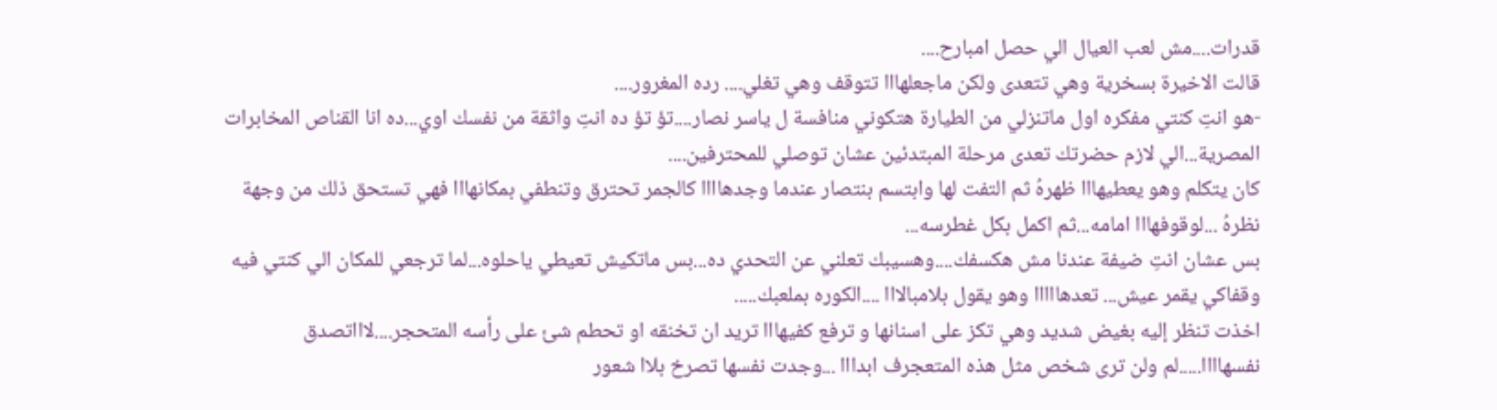قدرات....مش لعب العيال الي حصل امبارح....
قالت الاخيرة بسخرية وهي تتعدى ولكن ماجعلهااا تتوقف وهي تغلي.... رده المغرور....
-هو انتِ كنتي مفكره اول ماتنزلي من الطيارة هتكوني منافسة ل ياسر نصار....تؤ تؤ ده انتِ واثقة من نفسك اوي...ده انا القناص المخابرات المصرية...الي لازم حضرتك تعدى مرحلة المبتدئين عشان توصلي للمحترفين....
كان يتكلم وهو يعطيهااا ظهرهُ ثم التفت لها وابتسم بنتصار عندما وجدهاااا كالجمر تحترق وتنطفي بمكانهااا فهي تستحق ذلك من وجهة نظرهُ ...لوقوفهااا امامه...ثم اكمل بكل غطرسه...
بس عشان انتِ ضيفة عندنا مش هكسفك....وهسيبك تعلني عن التحدي ده...بس ماتكيش تعيطي ياحلوه...لما ترجعي للمكان الي كنتي فيه وقفاكي يقمر عيش... تعدهااااا وهو يقول بلامبالااا ....الكوره بملعبك.....
اخذت تنظر إليه بغيض شديد وهي تكز على اسنانها و ترفع كفيهااا تريد ان تخنقه او تحطم شئ على رأسه المتحجر....لاااتصدق نفسهاااا.....لم ولن ترى شخص مثل هذه المتعجرف ابدااا ...وجدت نفسها تصرخ بلاا شعور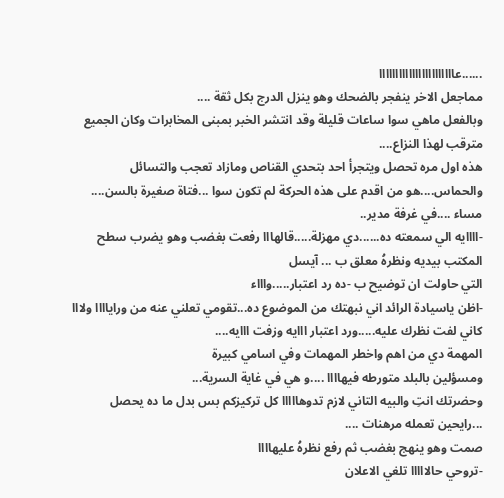......عااااااااااااااااااااااا
مماجعل الاخر ينفجر بالضحك وهو ينزل الدرج بكل ثقة ....
وبالفعل ماهي سوا ساعات قليلة وقد انتشر الخبر بمبنى المخابرات وكان الجميع مترقب لهذا النزاع....
هذه اول مره تحصل ويتجرأ احد بتحدي القناص ومازاد تعجب والتسائل والحماس....هو من اقدم على هذه الحركة لم تكون سوا ...فتاة صغيرة بالسن....
مساء ....في غرفة مدير..
-اااايه الي سمعته ده......دي مهزلة.....قالهااا رفعت بغضب وهو يضرب سطح المكتب بيديه ونظرهُ معلق ب ... آيسل
التي حاولت ان توضيح ب -ده رد اعتبار.....واااء
-اظن ياسيادة الرائد اني نبهتك من الموضوع ده...تقومي تعلني عنه من وراياااا ولااا كاني لفت نظرك عليه.....ورد اعتبار ااايه وزفت ااايه....
المهمة دي من اهم واخطر المهمات وفي اسامي كبيرة
ومسؤلين بالبلد متورطه فيهاااا ....و هي في غاية السرية...
وحضرتك انتِ والبيه التاني لازم تدوهااااا كل تركيزكم بس بدل ما ده يحصل ...رايحين تعمله مرهنات ....
صمت وهو ينهج بغضب ثم رفع نظرهُ عليهاااا
-تروحي حالااااا تلغي الاعلان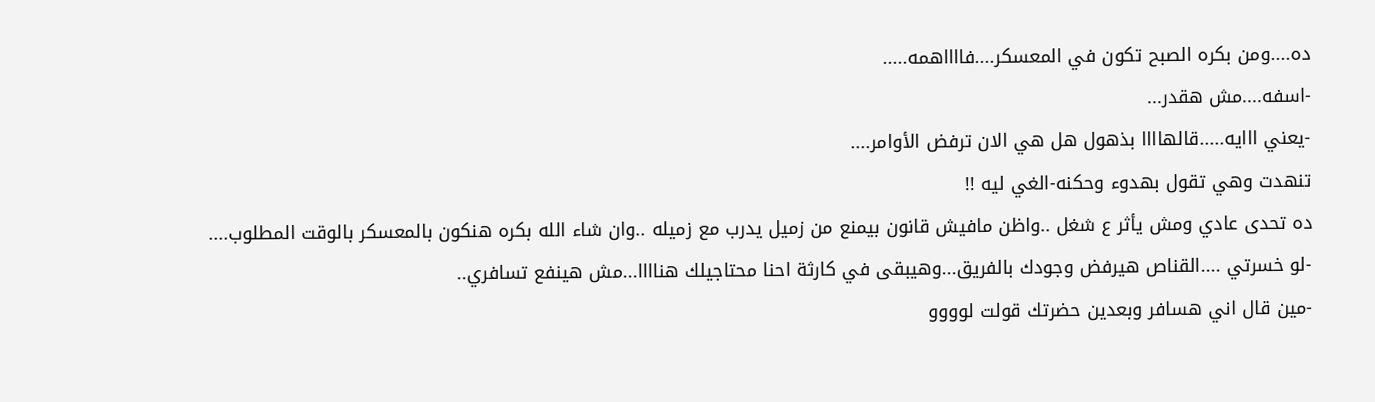ده....ومن بكره الصبح تكون في المعسكر....فااااهمه.....
-اسفه....مش هقدر...
-يعني ااايه.....قالهاااا بذهول هل هي الان ترفض الأوامر....
تنهدت وهي تقول بهدوء وحكنه-الغي ليه !!
ده تحدى عادي ومش يأثر ع شغل ..واظن مافيش قانون بيمنع من زميل يدرب مع زميله ..وان شاء الله بكره هنكون بالمعسكر بالوقت المطلوب....
-لو خسرتي ....القناص هيرفض وجودك بالفريق...وهيبقى في كارثة احنا محتاجيلك هناااا...مش هينفع تسافري..
-مين قال اني هسافر وبعدين حضرتك قولت لوووو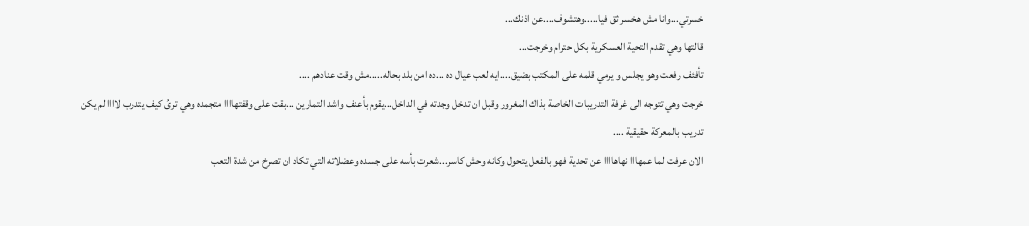خسرتي...وانا مش هخسر ثق فيا.....وهتشوف....عن اذنك...
قالتها وهي تقدم التحية العسكرية بكل حترام وخرجت...
تأفئف رفعت وهو يجلس و يرمي قلمه على المكتب بضيق....ايه لعب عيال ده ...ده امن بلد بحاله.....مش وقت عنادهم ....
خرجت وهي تتوجه الى غرفة التدريبات الخاصة بذاك المغرور وقبل ان تدخل وجدته في الداخل...يقوم بأعنف واشد التمارين ...بقت على وقفتهاااا متجمده وهي ترىُ كيف يتدرب لاااا لم يكن تدريب بالمعركة حقيقية ....
الان عرفت لما عمهااا نهاهاااا عن تحدية فهو بالفعل يتحول وكانه وحش كاسر...شعرت بأسه على جسده وعضلاته التي تكاد ان تصرخ من شدة التعب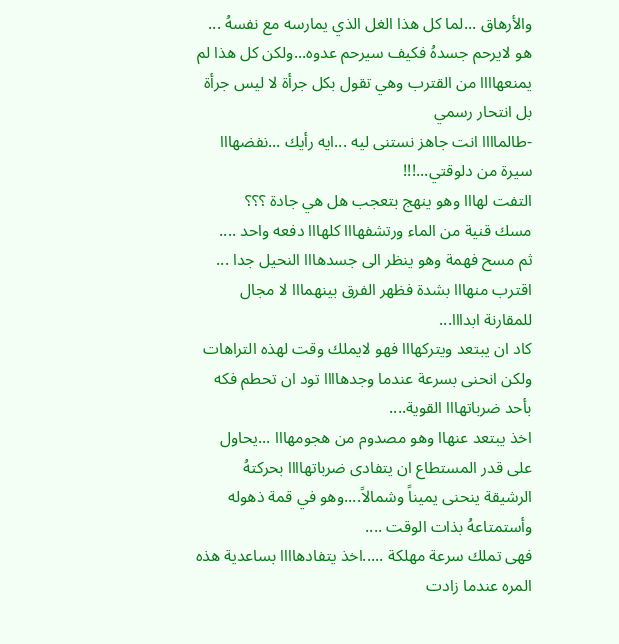والأرهاق ...لما كل هذا الغل الذي يمارسه مع نفسهُ ...
هو لايرحم جسدهُ فكيف سيرحم عدوه...ولكن كل هذا لم يمنعهاااا من القترب وهي تقول بكل جرأة لا ليس جرأة بل انتحار رسمي
-طالماااا انت جاهز نستنى ليه ...ايه رأيك ...نفضهااا سيرة من دلوقتي...!!!
التفت لهااا وهو ينهج بتعجب هل هي جادة ؟؟؟
مسك قنية من الماء ورتشفهااا كلهااا دفعه واحد ....
ثم مسح فهمة وهو ينظر الى جسدهااا النحيل جدا ...
اقترب منهااا بشدة فظهر الفرق بينهمااا لا مجال للمقارنة ابدااا...
كاد ان يبتعد ويتركهااا فهو لايملك وقت لهذه التراهات
ولكن انحنى بسرعة عندما وجدهاااا تود ان تحطم فكه بأحد ضرباتهااا القوية....
اخذ يبتعد عنهاا وهو مصدوم من هجومهااا ...يحاول على قدر المستطاع ان يتفادى ضرباتهاااا بحركتهُ الرشيقة ينحنى يميناً وشمالاً....وهو في قمة ذهوله وأستمتاعهُ بذات الوقت ....
فهى تملك سرعة مهلكة .....اخذ يتفادهاااا بساعدية هذه المره عندما زادت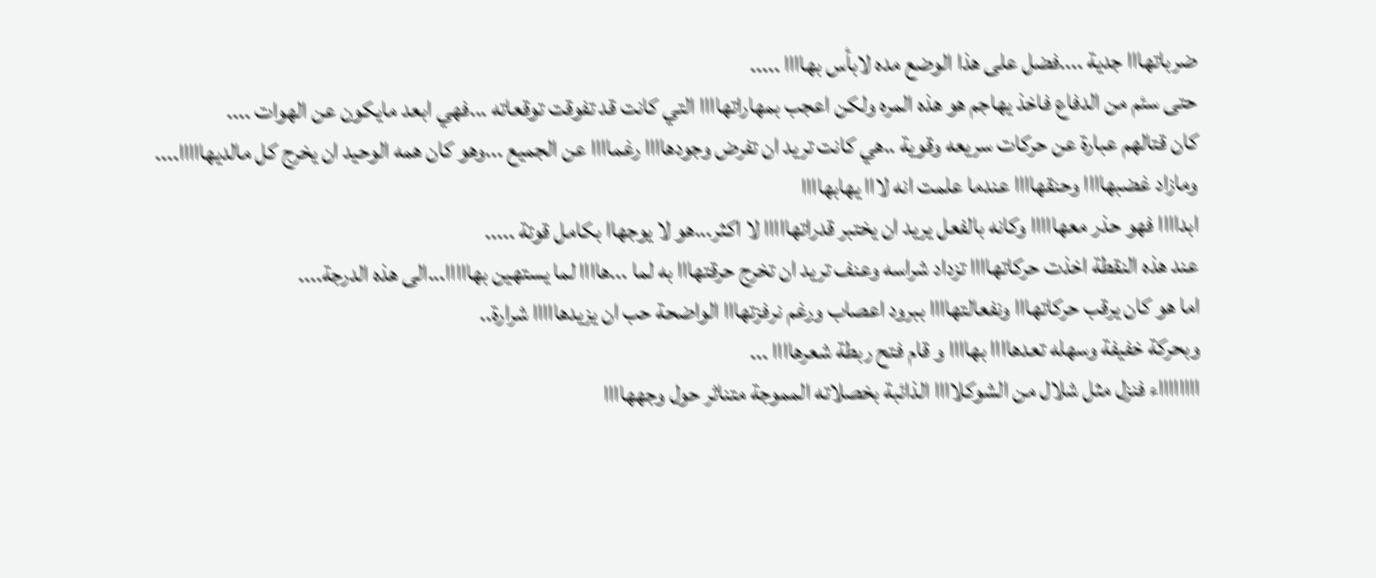ضرباتهااا جدية ....فضل على هذا الوضع مده لابأس بهاااا .....
حتى سئم من الدفاع فاخذ يهاجم هو هذه المره ولكن اعجب بمهاراتهاااا التي كانت قد تفوقت توقعاته ...فهي ابعد مايكون عن الهوات ....
كان قتالهم عبارة عن حركات سريعه وقوية ..هي كانت تريد ان تفرض وجودهاااا رغماااا عن الجميع ...وهو كان همه الوحيد ان يخرج كل مالديهااااا....
ومازاد غضبهاااا وحنقهاااا عندما علمت انه لااا يهابهاااا
ابداااا فهو حذر معهااااا وكانه بالفعل يريد ان يختبر قدراتهااااا لا اكثر...هو لا يوجهاا بكامل قوتة .....
عند هذه النقطة اخذت حركاتهاااا تزداد شراسه وعنف تريد ان تخرج حرقتهااا به لما ...هاااا لما يستهين بهااااا...الى هذه الدرجة....
اما هو كان يرقب حركاتهااا ونفعالتهاااا ببرود اعصاب ورغم نرفزتهااا الواضحة حب ان يزيدهااااا شرارة..
وبحركة خفيفة وسهله تعدهاااا بهاااا و قام فتح ربطة شعرهاااا ...
ااااااااء فنزل مثل شلال من الشوكلاااا الذائبة بخصلاته المموجة متناثر حول وجههاااا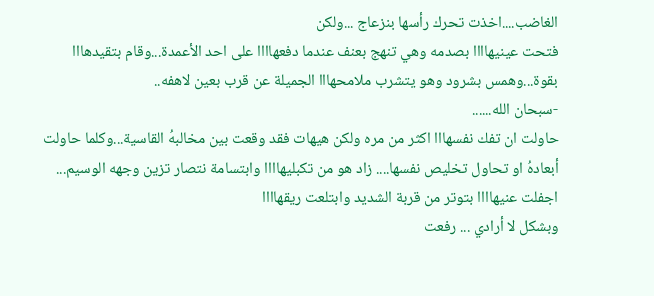الغاضب....اخذت تحرك رأسها بنزعاج ...ولكن
فتحت عينيهاااا بصدمه وهي تنهج بعنف عندما دفعهاااا على احد الأعمدة...وقام بتقيدهااا بقوة...وهمس بشرود وهو يتشرب ملامحهااا الجميلة عن قرب بعين لاهفه..
-سبحان الله......
حاولت ان تفك نفسهااا اكثر من مره ولكن هيهات فقد وقعت بين مخالبهُ القاسية...وكلما حاولت أبعادهُ او تحاول تخليص نفسها.... زاد هو من تكبليهاااا وابتسامة نتصار تزين وجهه الوسيم...
اجفلت عنيهاااا بتوتر من قربة الشديد وابتلعت ريقهاااا
وبشكل لا أرادي ... رفعت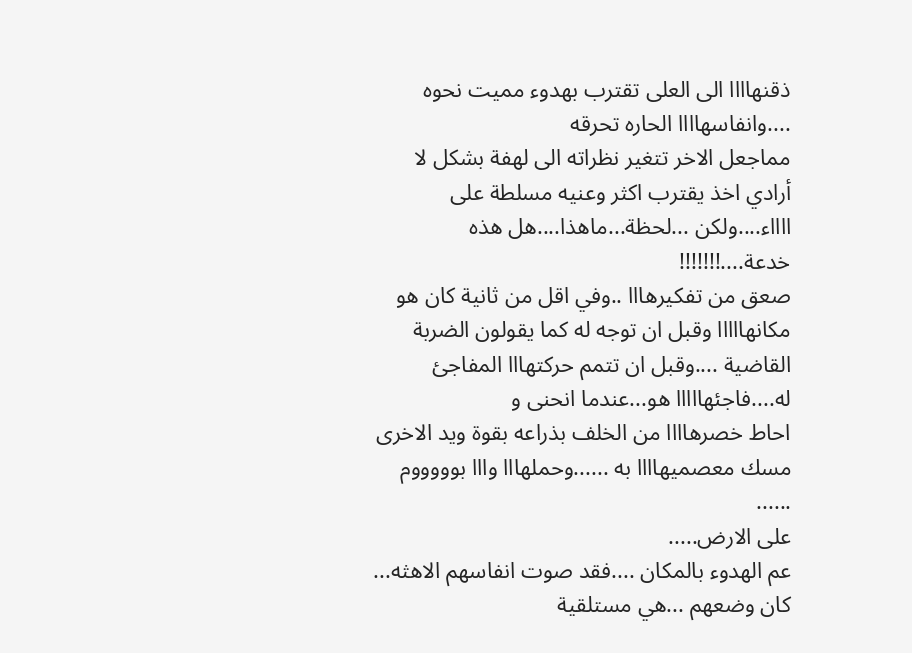ذقنهاااا الى العلى تقترب بهدوء مميت نحوه ....وانفاسهاااا الحاره تحرقه
مماجعل الاخر تتغير نظراته الى لهفة بشكل لا أرادي اخذ يقترب اكثر وعنيه مسلطة على ااااء....ولكن ...لحظة...ماهذا....هل هذه خدعة....!!!!!!!
صعق من تفكيرهااا ..وفي اقل من ثانية كان هو مكانهااااا وقبل ان توجه له كما يقولون الضربة القاضية ....وقبل ان تتمم حركتهااا المفاجئ له....فاجئهااااا هو...عندما انحنى و
احاط خصرهاااا من الخلف بذراعه بقوة ويد الاخرى مسك معصميهاااا به ......وحملهااا وااا بوووووم ......
على الارض.....
عم الهدوء بالمكان ....فقد صوت انفاسهم الاهثه...
كان وضعهم ...هي مستلقية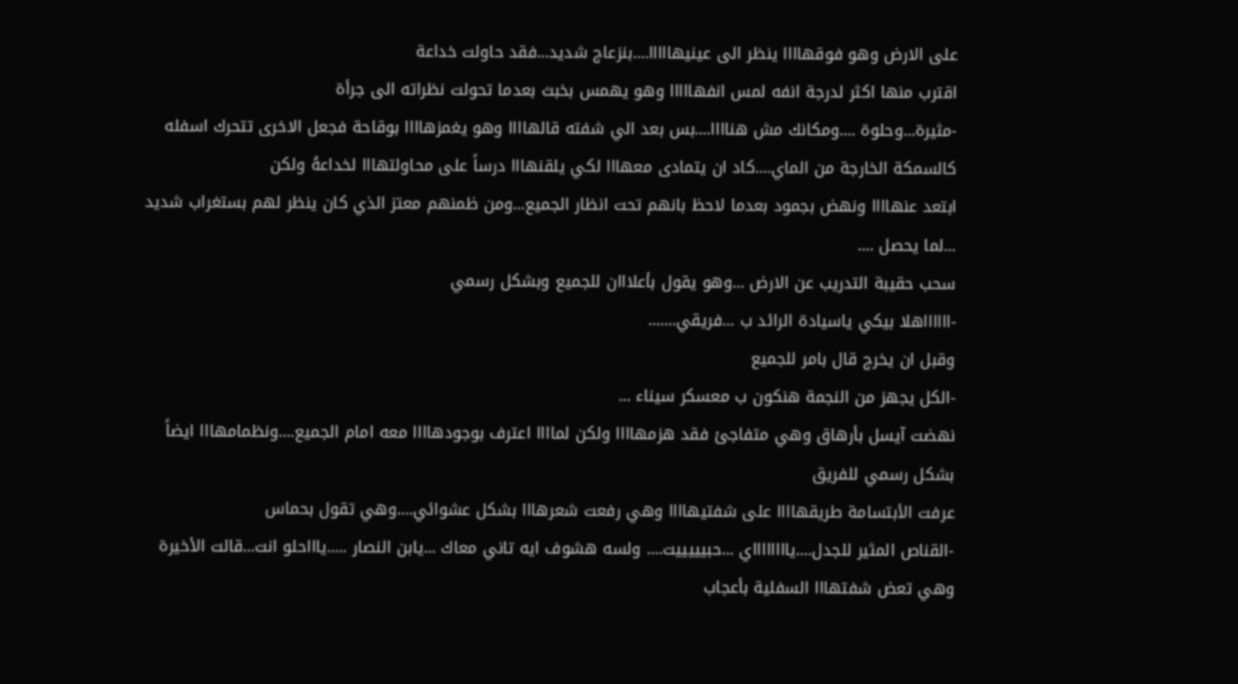على الارض وهو فوقهاااا ينظر الى عينيهااااا....بنزعاج شديد...فقد حاولت خداعة
اقترب منها اكثر لدرجة انفه لمس انفهااااا وهو يهمس بخبث بعدما تحولت نظراته الى جرأة
-مثيرة...وحلوة ....ومكانك مش هناااا....بس بعد الي شفته قالهاااا وهو يغمزهاااا بوقاحة فجعل الاخرى تتحرك اسفله كالسمكة الخارجة من الماي....كاد ان يتمادى معهااا لكي يلقنهااا درساً على محاولتهااا لخداعهُ ولكن
ابتعد عنهاااا ونهض بجمود بعدما لاحظ بانهم تحت انظار الجميع...ومن ظمنهم معتز الذي كان ينظر لهم بستغراب شديد ...لما يحصل ....
سحب حقيبة التدريب عن الارض ...وهو يقول بأعلااان للجميع وبشكل رسمي
-ااااااهلا بيكي ياسيادة الرائد ب ...فريقي.......
وقبل ان يخرج قال بامر للجميع
-الكل يجهز من النجمة هنكون ب معسكر سيناء ...
نهضت آيسل بأرهاق وهي متفاجئ فقد هزمهاااا ولكن لماااا اعترف بوجودهاااا معه امام الجميع....ونظمامهااا ايضاً بشكل رسمي للفريق
عرفت الأبتسامة طريقهاااا على شفتيهاااا وهي رفعت شعرهااا بشكل عشوائي....وهي تقول بحماس
-القناص المثير للجدل....يااااااااي ...حبيييييت.... ولسه هشوف ايه تاني معاك ...يابن النصار .....ياااحلو انت...قالت الأخيرة وهي تعض شفتهااا السفلية بأعجاب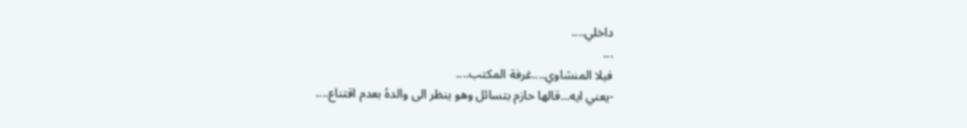داخلي....
...
فيلا المنشاوي....غرفة المكتب....
-يعني ايه...قالها حازم بتسائل وهو ينظر الى والدهُ بعدم اقتناع....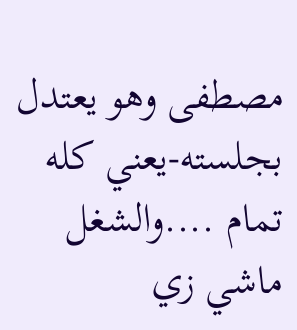مصطفى وهو يعتدل بجلسته-يعني كله تمام ....والشغل ماشي زي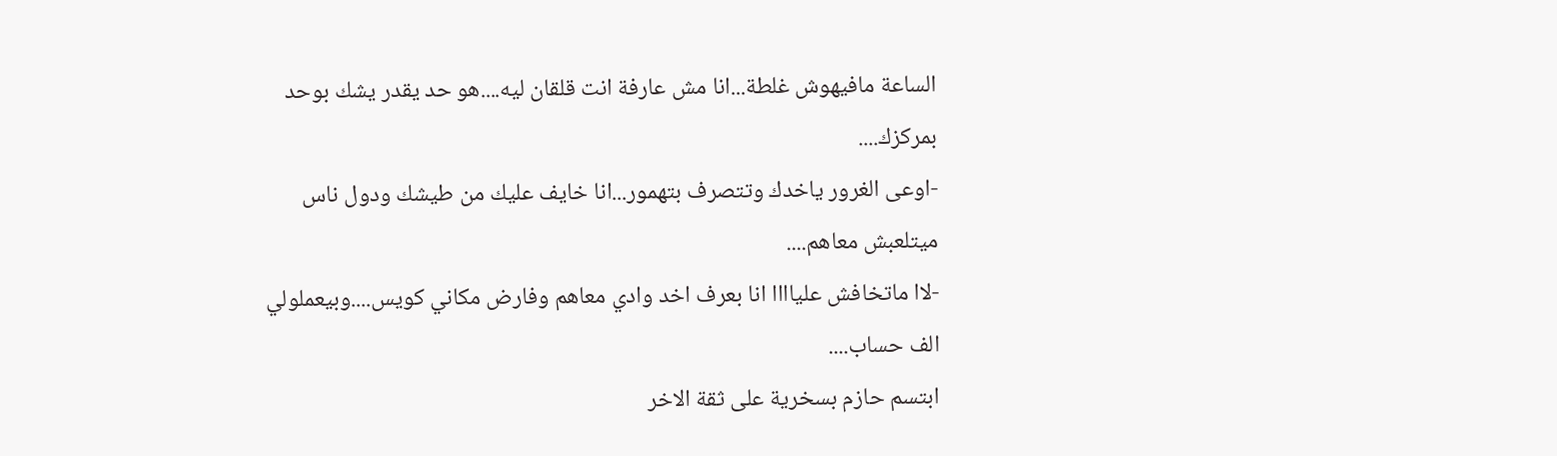الساعة مافيهوش غلطة...انا مش عارفة انت قلقان ليه....هو حد يقدر يشك بوحد بمركزك....
-اوعى الغرور ياخدك وتتصرف بتهمور...انا خايف عليك من طيشك ودول ناس ميتلعبش معاهم....
-لاا ماتخافش علياااا انا بعرف اخد وادي معاهم وفارض مكاني كويس....وبيعملولي الف حساب....
ابتسم حازم بسخرية على ثقة الاخر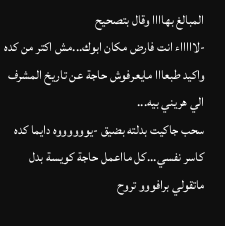المبالغ بهاااا وقال بتصحيح
-لاااااء انت فارض مكان ابوك...مش اكتر من كده واكيد طبعااا مايعرفوش حاجة عن تاريخ المشرف الي هريني بيه...
سحب جاكيت بدلته بضيق -يووووووه دايما كده كاسر نفسي...كل مااعمل حاجة كويسة بدل ماتقولي برافووو تروح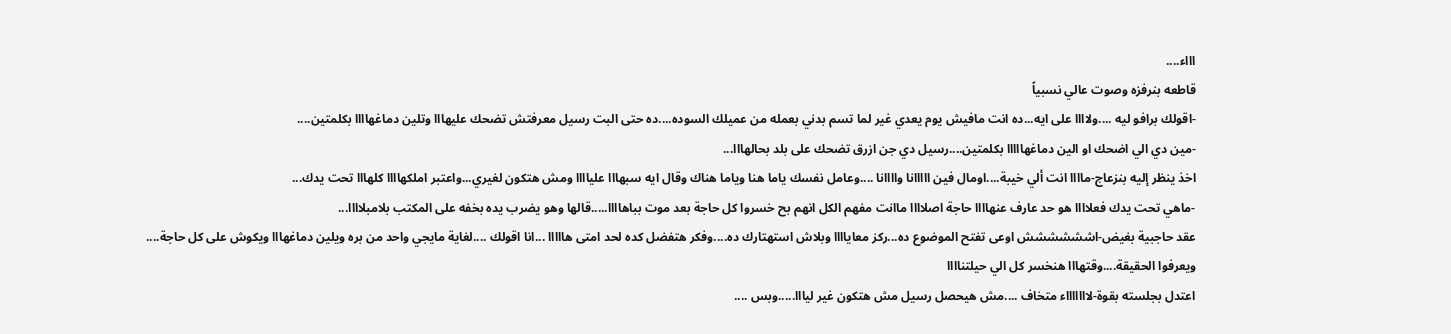اااء....
قاطعه بنرفزه وصوت عالي نسبياً
-اقولك برافو ليه ....ولاااا على ايه...ده انت مافيش يوم يعدي غير لما تسم بدني بعمله من عميلك السوده....ده حتى البت رسيل معرفتش تضحك عليهااا وتلين دماغهاااا بكلمتين....
-مين دي الي اضحك او الين دماغهااااا بكلمتين....رسيل دي جن ازرق تضحك على بلد بحالهااا...
اخذ ينظر إليه بنزعاج-ماااا انت ألي خيبة....اومال فين ااااانا واااانا ....وعامل نفسك ياما هنا وياما هناك وقال ايه سبهااا علياااا ومش هتكون لغيري...واعتبر املكهاااا كلهااا تحت يدك...
-ماهي تحت يدك فعلاااا هو حد عارف عنهاااا حاجة اصلاااا ماانت مفهم الكل انهم بح خسروا كل حاجة بعد موت بباهاااا.....قالها وهو يضرب يده بخفه على المكتب بلامبلاااا...
عقد حاجبية بغيض-اشششششش اوعى تفتح الموضوع ده...ركز معاياااا وبلاش استهتارك ده....وفكر هتفضل كده لحد امتى هااااا ...انا اقولك ....لغاية مايجي واحد من بره ويلين دماغهااا ويكوش على كل حاجة....
ويعرفوا الحقيقة....وقتهااا هنخسر كل الي حيلتناااا
اعتدل بجلسته بقوة-لاااااااء متخاف ....مش هيحصل رسيل مش هتكون غير ليااا.....وبس ....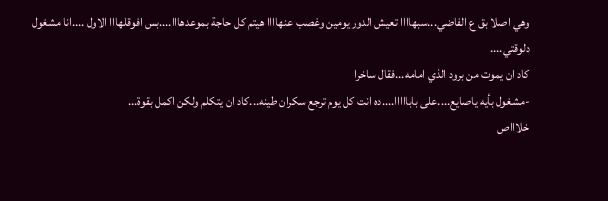وهي اصلا بق ع الفاضي...سبهاااا تعيش الدور يومين وغصب عنهاااا هيتم كل حاجة بموعدهااا....بس افوقلهااا الاول ....انا مشغول دلوقتي....
كاد ان يموت من برود الذي امامه...فقال ساخرا
-مشغول بأيه ياصايع....على بابااااا....ده انت كل يوم ترجع سكران طينه...كاد ان يتكلم ولكن اكمل بقوة...
خلاااص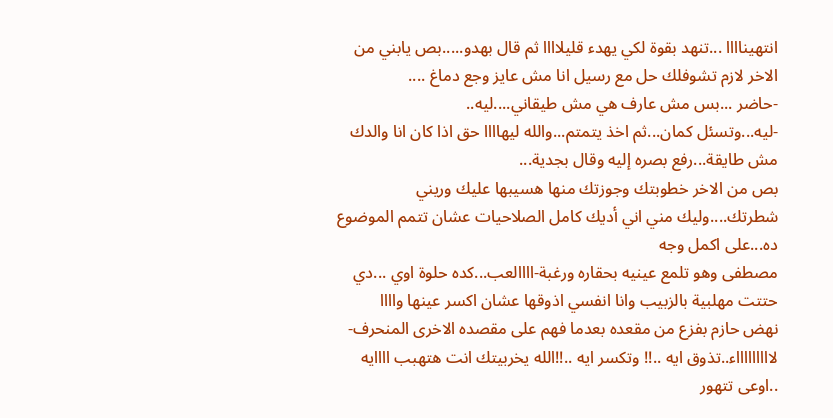انتهيناااا ...تنهد بقوة لكي يهدء قليلاااا ثم قال بهدو.....بص يابني من الاخر لازم تشوفلك حل مع رسيل انا مش عايز وجع دماغ ....
-حاضر ...بس مش عارف هي مش طيقاني....ليه..
-ليه...وتسئل كمان...ثم اخذ يتمتم...والله ليهاااا حق اذا كان انا والدك مش طايقة...رفع بصره إليه وقال بجدية...
بص من الاخر خطوبتك وجوزتك منها هسيبها عليك وريني شطرتك....وليك مني اني أديك كامل الصلاحيات عشان تتمم الموضوع ده...على اكمل وجه
مصطفى وهو تلمع عينيه بحقاره ورغبة-اااالعب...كده حلوة اوي ...دي حتتت مهلبية بالزبيب وانا انفسي اذوقها عشان اكسر عينها واااا
نهض حازم بفزع من مقعده بعدما فهم على مقصده الاخرى المنحرف-لاااااااااء..تذوق ايه ..!! وتكسر ايه ..!!الله يخربيتك انت هتهبب اااايه ..اوعى تتهور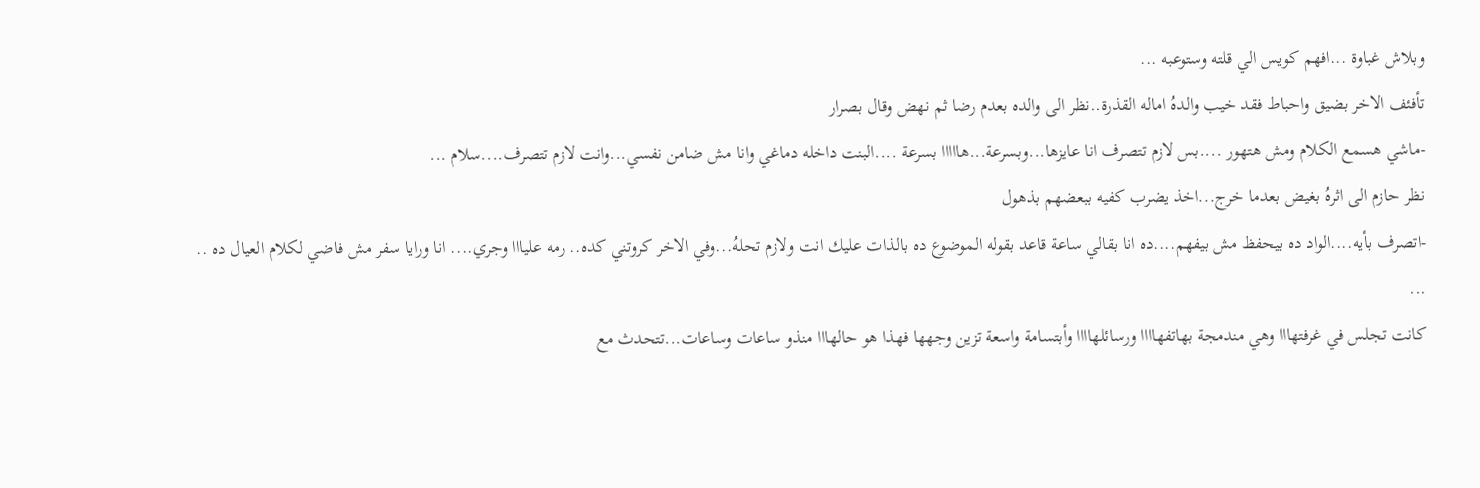وبلاش غباوة ...افهم كويس الي قلته وستوعبه ...
تأفئف الاخر بضيق واحباط فقد خيب والدهُ اماله القذرة..نظر الى والده بعدم رضا ثم نهض وقال بصرار
-ماشي هسمع الكلام ومش هتهور ....بس لازم تتصرف انا عايزها...وبسرعة...هااااا بسرعة ....البنت داخله دماغي وانا مش ضامن نفسي...وانت لازم تتصرف....سلام ...
نظر حازم الى اثرهُ بغيض بعدما خرج...اخذ يضرب كفيه ببعضهم بذهول
-اتصرف بأيه....الواد ده بيحفظ مش بيفهم....ده انا بقالي ساعة قاعد بقوله الموضوع ده بالذات عليك انت ولازم تحلهُ...وفي الاخر كروتني كده.. رمه عليااا وجري.... انا ورايا سفر مش فاضي لكلام العيال ده ..
...
كانت تجلس في غرفتهااا وهي مندمجة بهاتفهاااا ورسائلهاااا وأبتسامة واسعة تزين وجهها فهذا هو حالهااا منذو ساعات وساعات...تتحدث مع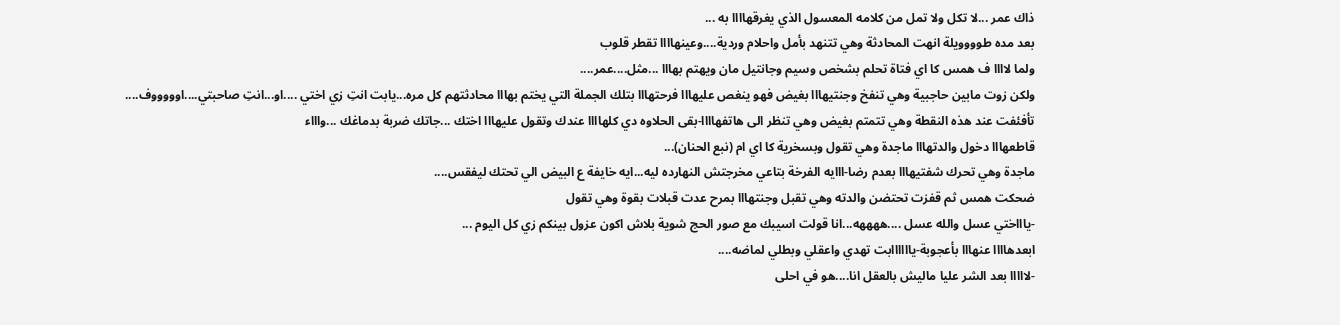ذاك عمر ...لا تكل ولا تمل من كلامه المعسول الذي يغرقهاااا به ...
بعد مده طوووويلة انهت المحادثة وهي تتنهد بأمل واحلام وردية....وعينهاااا تقطر قلوب
ولما لاااا ف همس كا اي فتاة تحلم بشخص وسيم وجانتيل مان ويهتم بهااا ...مثل....عمر....
ولكن زوت مابين حاجبية وهي تنفخ وجنتيهااا بغيض فهو ينغص عليهااا فرحتهااا بتلك الجملة التي يختم بهااا محادثتهم كل مره...يابت انتِ زي اختي ....او...انتِ صاحبتي....اوووووف....
تأفئفت عند هذه النقطة وهي تتمتم بغيض وهي تنظر الى هاتفهاااا-بقى الحلاوه دي كلهاااا عندك وتقول عليهااا اختك ...جاتك ضربة بدماغك ...واااء
قاطعهااا دخول والدتهااا ماجدة وهي تقول وبسخرية كا اي ام (نبع الحنان)...
ماجدة وهي تحرك شفتيهااا بعدم رضا-ااايه الفرخة بتاعي مخرجتش النهارده ليه...ايه خايفة ع البيض الي تحتك ليفقس....
ضحكت همس ثم قفزت تحتضن والدته وهي تقبل وجنتهااا بمرح عدت قبلات بقوة وهي تقول
-ياااختي عسل والله عسل ....ههههه...انا قولت اسيبك مع صور الحج شوية بلاش اكون عزول بينكم زي كل اليوم ...
ابعدهاااا عنهااا بأعجوبة-ياااااابت تهدي واعقلي وبطلي لماضه....
-لااااا بعد الشر عليا ماليش بالعقل انا....هو في احلى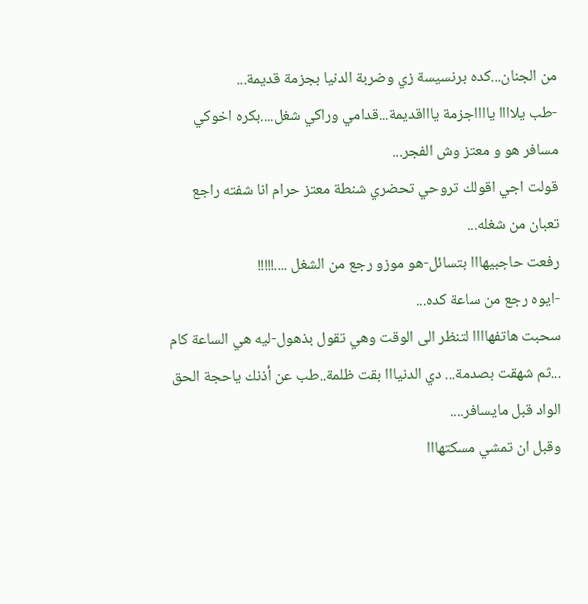من الجنان...كده برنسيسة زي وضربة الدنيا بجزمة قديمة...
-طب يلاااا يااااجزمة ياااقديمة...قدامي وراكي شغل....بكره اخوكي مسافر هو و معتز وش الفجر...
قولت اجي اقولك تروحي تحضري شنطة معتز حرام انا شفته راجع تعبان من شغله...
رفعت حاجبيهااا بتسائل-هو موزو رجع من الشغل ....!!!!!
-ايوه رجع من ساعة كده...
سحبت هاتفهاااا لتنظر الى الوقت وهي تقول بذهول-ليه هي الساعة كام ...ثم شهقت بصدمة... دي الدنيااا بقت ظلمة..طب عن أذنك ياحجة الحق الواد قبل مايسافر....
وقبل ان تمشي مسكتهااا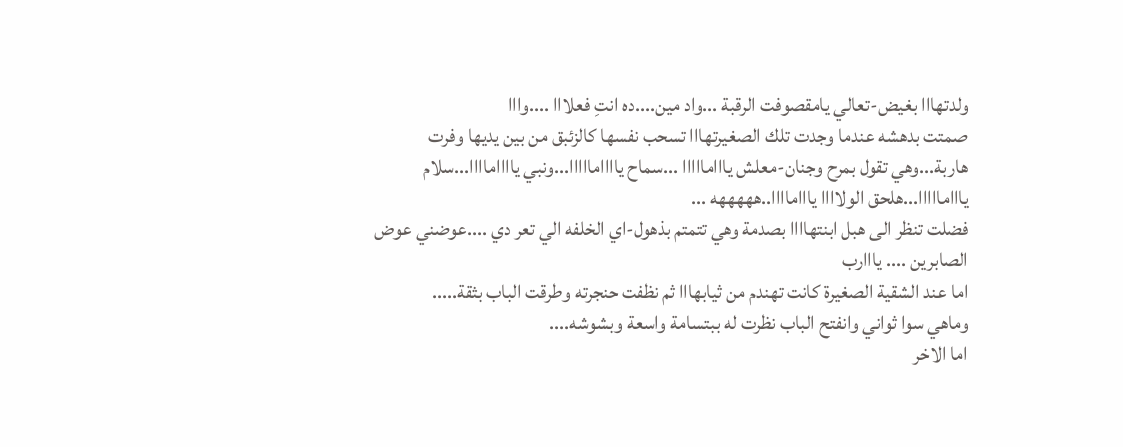ولدتهااا بغيض-تعالي يامقصوفت الرقبة ...واد مين....ده انتِ فعلااا ....وااا
صمتت بدهشه عندما وجدت تلك الصغيرتهااا تسحب نفسها كالزئبق من بين يديها وفرت هاربة...وهي تقول بمرح وجنان-معلش يااامااااا ...سماح ياااامااااا...ونبي يااااماااا...سلام يااامااااا...هلحق الولاااا ياااماااا..هههههه ...
فضلت تنظر الى هبل ابنتهاااا بصدمة وهي تتمتم بذهول-اي الخلفه الي تعر دي ....عوضني عوض الصابرين .... يااارب
اما عند الشقية الصغيرة كانت تهندم من ثيابهااا ثم نظفت حنجرته وطرقت الباب بثقة.....
وماهي سوا ثواني وانفتح الباب نظرت له ببتسامة واسعة وبشوشه....
اما الاخر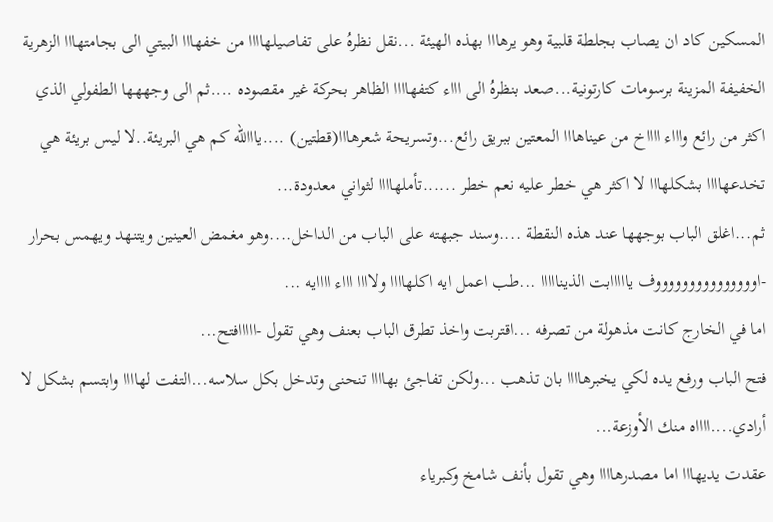المسكين كاد ان يصاب بجلطة قلبية وهو يرهااا بهذه الهيئة ...نقل نظرهُ على تفاصيلهاااا من خفهااا البيتي الى بجامتهااا الزهرية الخفيفة المزينة برسومات كارتونية...صعد بنظرهُ الى اااء كتفهاااا الظاهر بحركة غير مقصوده ....ثم الى وجههها الطفولي الذي
اكثر من رائع واااء ااااخ من عيناهااا المعتين ببريق رائع...وتسريحة شعرهااا(قطتين) ....يااالله كم هي البريئة..لا ليس بريئة هي تخدعهاااا بشكلهااا لا اكثر هي خطر عليه نعم خطر ......تأملهاااا لثواني معدودة...
ثم...اغلق الباب بوجهها عند هذه النقطة ....وسند جبهته على الباب من الداخل....وهو مغمض العينين ويتنهد ويهمس بحرار
-اوووووووووووووووف يااااابت الذينااااا ...طب اعمل ايه اكلهاااا ولاااا اااء اااايه ...
اما في الخارج كانت مذهولة من تصرفه ...اقتربت واخذ تطرق الباب بعنف وهي تقول -ااااافتح...
فتح الباب ورفع يده لكي يخبرهاااا بان تذهب ...ولكن تفاجئ بهاااا تنحنى وتدخل بكل سلاسه...التفت لهاااا وابتسم بشكل لا أرادي....ااااه منك الأوزعة...
عقدت يديهااا اما مصدرهاااا وهي تقول بأنف شامخ وكبرياء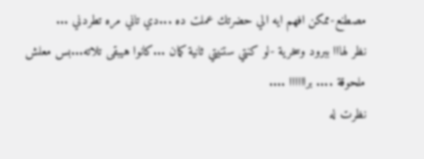مصطنع-ممكن افهم ايه الي حضرتك عملت ده ...دي تاني مره تطردني ...
نظر لهااا ببرود وسخرية -لو كنتي ستنيتي ثانية كمان ...كانوا هيبقى تلاته...بس معلش ملحوقة .... براااااا ....
نظرت له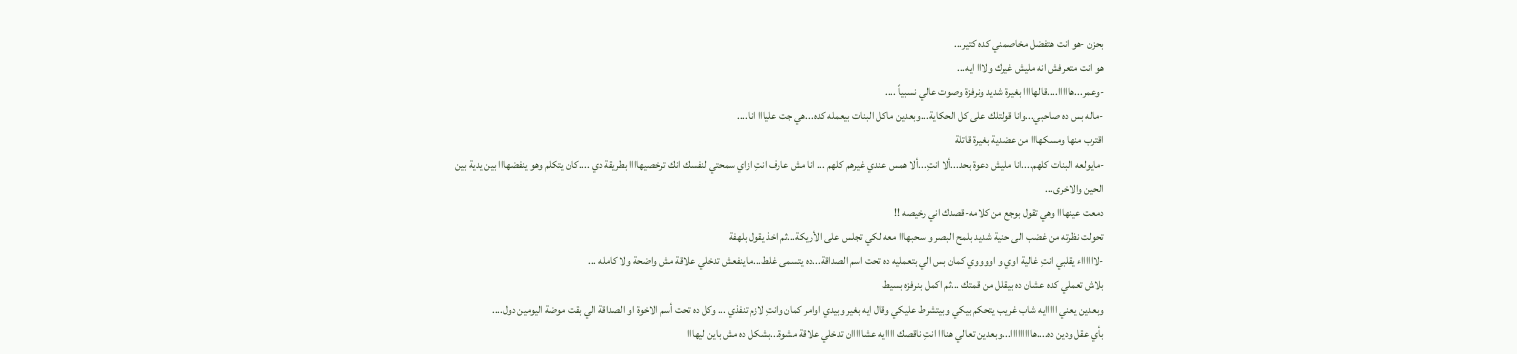بحزن -هو انت هتفضل مخاصمني كده كتير...
هو انت متعرفش انه مليش غيرك ولااا ايه...
-وعمر...هااااا....قالهاااا بغيرة شديد ونرفزة وصوت عالي نسبياً ....
-ماله بس ده صاحبي...وانا قولتلك على كل الحكاية...وبعدين ماكل البنات بيعمله كده...هي جت عليااا انا....
اقترب منها ومسكهااا من عضدية بغيرة قاتلة
-مايولعه البنات كلهم....انا مليش دعوة بحد...ألا انتِ...ألا همس عندي غيرهم كلهم ... انا مش عارف انتِ ازاي سمحتي لنفسك انك ترخصيهاااا بطريقة دي ....كان يتكلم وهو ينفضهااا بين يدية بين الحين والاخرى...
دمعت عينهااا وهي تقول بوجع من كلامه-قصدك اني رخيصه !!
تحولت نظرته من غضب الى حنية شديد بلمح البصر و سحبهااا معه لكي تجلس على الأريكة...ثم اخذ يقول بلهفة
-لااااااء يقلبي انتِ غالية اوي و اووووي كمان بس الي بتعمليه ده تحت اسم الصداقة...ده يتسمى غلط...ماينفعش تدخلي علاقة مش واضحة ولا كامله ...
بلاش تعملي كده عشان ده بيقلل من قمتك ...ثم اكمل بنرفزه بسيط
وبعدين يعني ااااايه شاب غريب يتحكم بيكي وبيتشرط عليكي وقال ايه بغير وبيدي اوامر كمان وانتِ لازم تنفذي ... وكل ده تحت أسم الاخوة او الصداقة الي بقت موضة اليومين دول....
بأي عقل ودين ده....هااااااااا...وبعدين تعالي هنااا انتِ ناقصك اااايه عشااااان تدخلي علاقة مشوة...بشكل ده مش باين ليهااا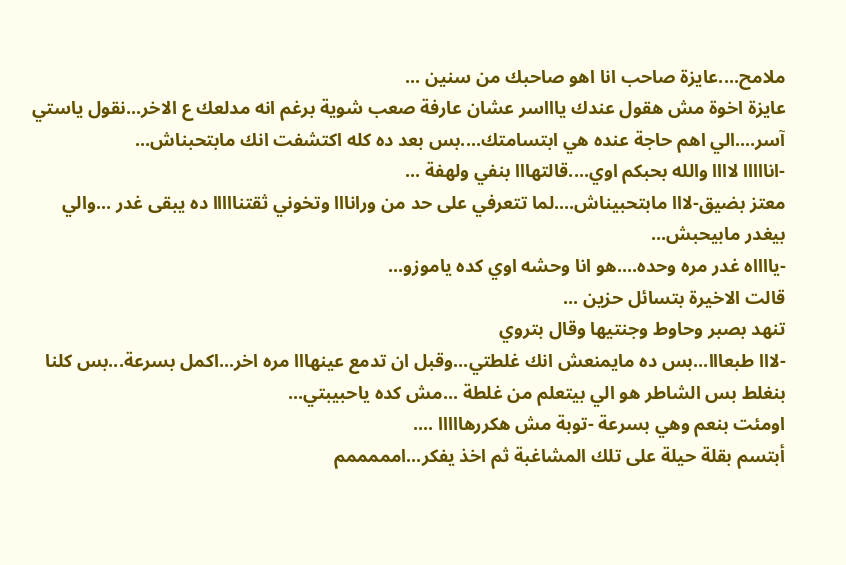ملامح....عايزة صاحب انا اهو صاحبك من سنين ...
عايزة اخوة مش هقول عندك ياااسر عشان عارفة صعب شوية برغم انه مدلعك ع الاخر...نقول ياستي آسر....الي اهم حاجة عنده هي ابتسامتك....بس بعد ده كله اكتشفت انك مابتحبناش...
-انااااا لاااا والله بحبكم اوي....قالتهااا بنفي ولهفة ...
معتز بضيق-لااا مابتحبيناش....لما تتعرفي على حد من ورانااا وتخوني ثقتنااااا ده يبقى غدر ...والي بيغدر مابيحبش...
-يااااه غدر مره وحده....هو انا وحشه اوي كده ياموزو...
قالت الاخيرة بتسائل حزين ...
تنهد بصبر وحاوط وجنتيها وقال بتروي
-لااا طبعااا...بس ده مايمنعش انك غلطتي...وقبل ان تدمع عينهااا مره اخر...اكمل بسرعة...بس كلنا بنغلط بس الشاطر هو الي بيتعلم من غلطة ...مش كده ياحبيبتي...
اومئت بنعم وهي بسرعة -توبة مش هكررهااااا ....
أبتسم بقلة حيلة على تلك المشاغبة ثم اخذ يفكر...امممممم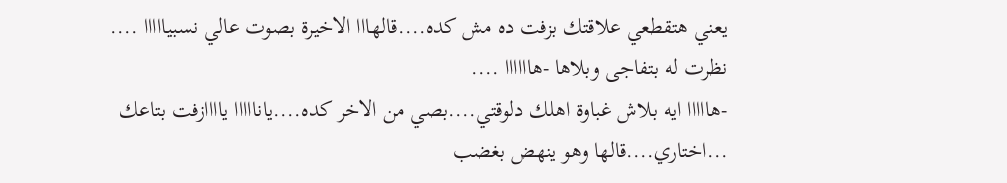يعني هتقطعي علاقتك بزفت ده مش كده....قالهااا الاخيرة بصوت عالي نسبيااااا ....
نظرت له بتفاجى وبلاها -هاااااا ....
-هااااا ايه بلاش غباوة اهلك دلوقتي....بصي من الاخر كده....يانااااا ياااازفت بتاعك ...اختاري....قالها وهو ينهض بغضب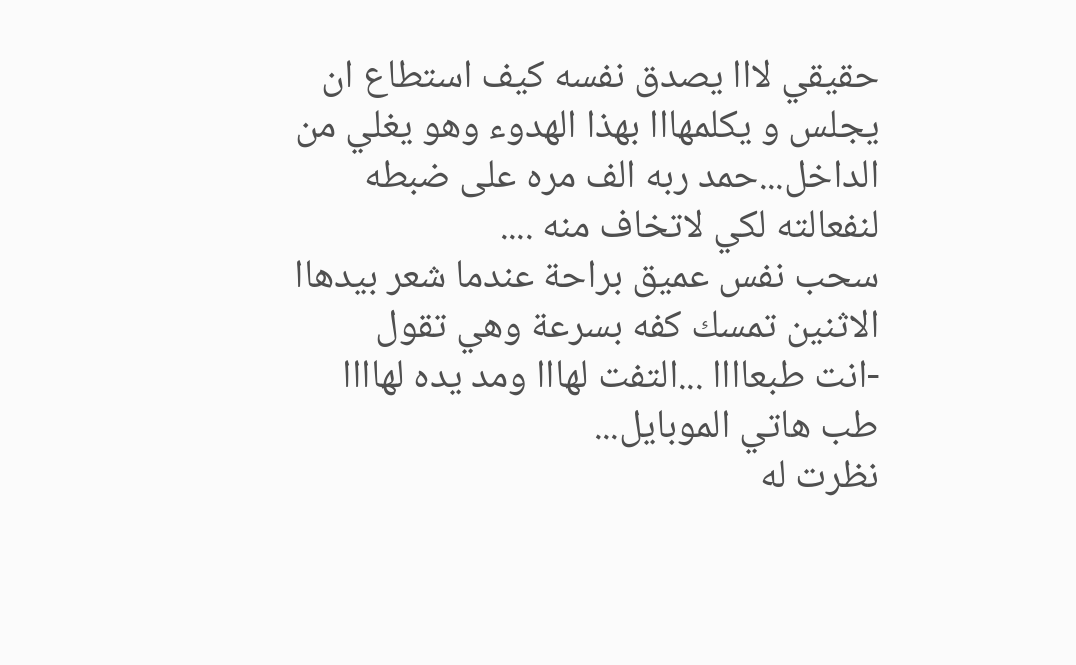حقيقي لااا يصدق نفسه كيف استطاع ان يجلس و يكلمهااا بهذا الهدوء وهو يغلي من الداخل...حمد ربه الف مره على ضبطه لنفعالته لكي لاتخاف منه ....
سحب نفس عميق براحة عندما شعر بيدهاا الاثنين تمسك كفه بسرعة وهي تقول
-انت طبعاااا ...التفت لهااا ومد يده لهاااا طب هاتي الموبايل...
نظرت له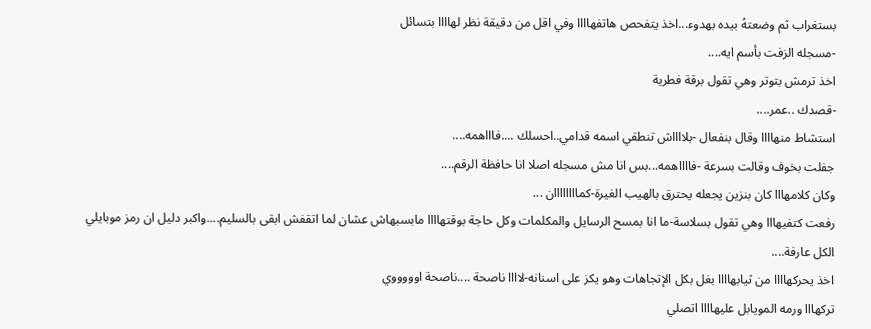بستغراب ثم وضعتهُ بيده بهدوء...اخذ يتفحص هاتفهاااا وفي اقل من دقيقة نظر لهاااا بتسائل
-مسجله الزفت بأسم ايه....
اخذ ترمش بتوتر وهي تقول برقة فطرية
-قصدك ..عمر....
استشاط منهاااا وقال بنفعال -بلااااش تنطقي اسمه قدامي..احسلك ....فاااهمه....
جفلت بخوف وقالت بسرعة -فااااهمه...بس انا مش مسجله اصلا انا حافظة الرقم....
وكان كلامهااا كان بنزين يجعله يحترق بالهيب الغيرة-كماااااااان ...
رفعت كتفيهااا وهي تقول بسلاسة-ما انا بمسح الرسايل والمكلمات وكل حاجة بوقتهاااا مابسبهاش عشان لما اتقفش ابقى بالسليم....واكبر دليل ان رمز موبايلي الكل عارفة....
اخذ يحركهاااا من ثيابهاااا بغل بكل الإتجاهات وهو يكز على اسنانه-لاااا ناصحة ....ناصحة اوووووي
تركهااا ورمه المويابل عليهاااا اتصلي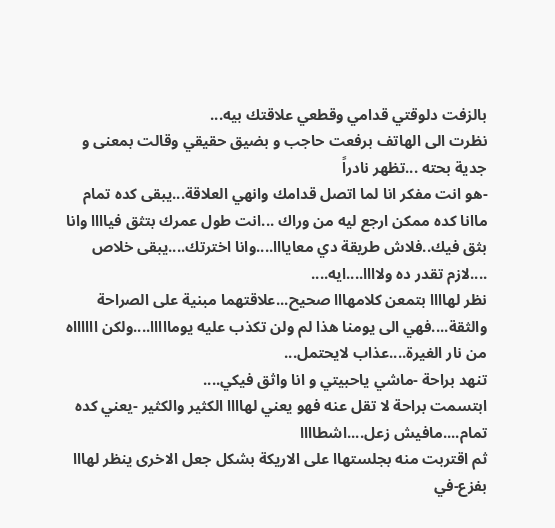بالزفت دلوقتي قدامي وقطعي علاقتك بيه...
نظرت الى الهاتف برفعت حاجب و بضيق حقيقي وقالت بمعنى و جدية بحته ...تظهر نادراً
-هو انت مفكر انا لما اتصل قدامك وانهي العلاقة...يبقى كده تمام
ماانا كده ممكن ارجع ليه من وراك ...انت طول عمرك بتثق فياااا وانا بثق فيك..فلاش طريقة دي معايااا....وانا اخترتك....يبقى خلاص ....لازم تقدر ده ولاااا....ايه....
نظر لهاااا بتمعن كلامهااا صحيح...علاقتهما مبنية على الصراحة والثقة....فهي الى يومنا هذا لم ولن تكذب عليه يومااااا....ولكن ااااااه من نار الغيرة....عذاب لايحتمل...
تنهد براحة -ماشي ياحبيتي و انا واثق فيكي....
ابتسمت براحة لا تقل عنه فهو يعني لهاااا الكثير والكثير -يعني كده تمام....مافيش زعل....اشطاااا
ثم اقتربت منه بجلستهاا على الاريكة بشكل جعل الاخرى ينظر لهااا بفزع-في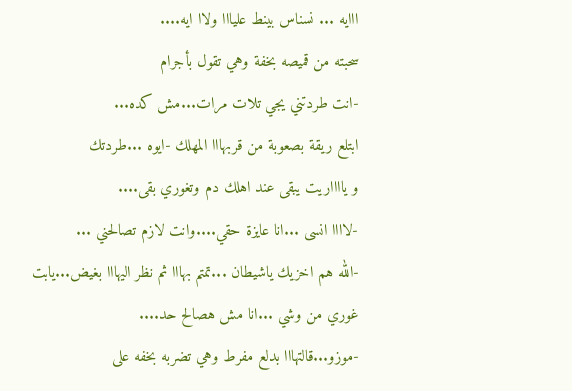ااايه ... نسناس بينط عليااا ولاا ايه....
سحبته من قميصه بخفة وهي تقول بأجرام
-انت طردتني يجي تلات مرات...مش كده...
ابتلع ريقة بصعوبة من قربهااا المهلك -ايوه ...طردتك
و يااااريت يبقى عند اهلك دم وتغوري بقى....
-لاااا انسى ...انا عايزة حقي....وانت لازم تصالحني ...
-الله هم اخزيك ياشيطان ...تمتم بهااا ثم نظر اليهااا بغيض...يابت غوري من وشي ...انا مش هصالح حد....
-موزو...قالتهااا بدلع مفرط وهي تضربه بخفه على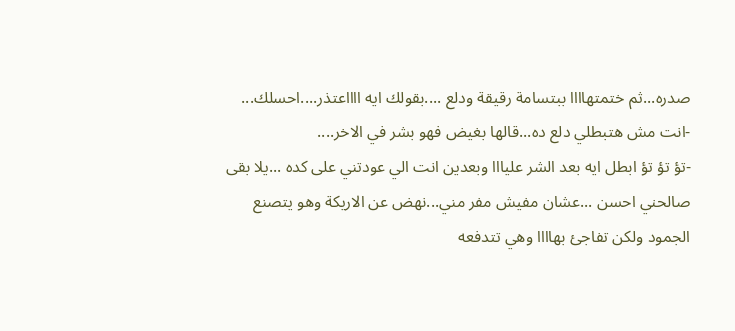صدره...ثم ختمتهاااا ببتسامة رقيقة ودلع ....بقولك ايه ااااعتذر....احسلك...
-انت مش هتبطلي دلع ده...قالها بغيض فهو بشر في الاخر....
-تؤ تؤ تؤ ابطل ايه بعد الشر عليااا وبعدين انت الي عودتني على كده ...يلا بقى صالحني احسن ...عشان مفيش مفر مني...نهض عن الاريكة وهو يتصنع الجمود ولكن تفاجئ بهاااا وهي تتدفعه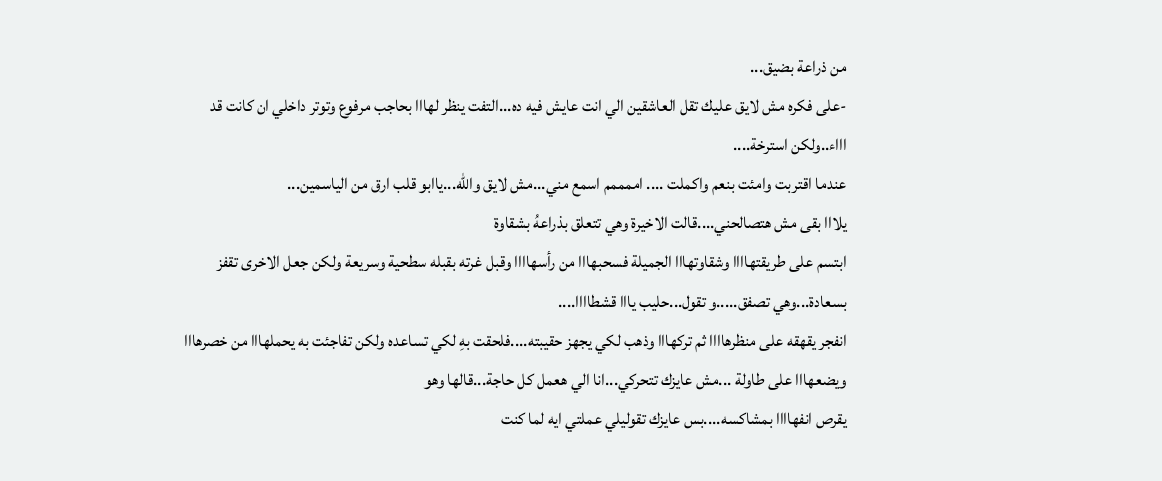من ذراعة بضيق...
-على فكره مش لايق عليك تقل العاشقين الي انت عايش فيه ده...التفت ينظر لهااا بحاجب مرفوع وتوتر داخلي ان كانت قد اااء..ولكن استرخة....
عندما اقتربت وامئت بنعم واكملت .... اممممم اسمع مني...مش لايق والله...ياابو قلب ارق من الياسمين...
يلااا بقى مش هتصالحني....قالت الاخيرة وهي تتعلق بذراعهُ بشقاوة
ابتسم على طريقتهاااا وشقاوتهااا الجميلة فسحبهااا من رأسهاااا وقبل غرته بقبله سطحية وسريعة ولكن جعل الاخرى تقفز بسعادة...وهي تصفق.....و تقول...حليب يااا قشطاااا....
انفجر يقهقه على منظرهاااا ثم تركهااا وذهب لكي يجهز حقيبته....فلحقت بهِ لكي تساعده ولكن تفاجئت به يحملهااا من خصرهااا ويضعهااا على طاولة ...مش عايزك تتحركي...انا الي هعمل كل حاجة...قالها وهو
يقرص انفهاااا بمشاكسه....بس عايزك تقوليلي عملتي ايه لما كنت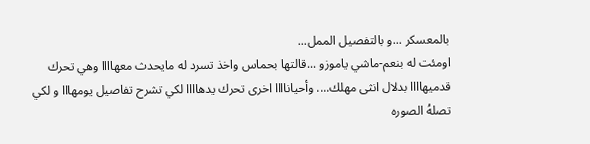بالمعسكر ...و بالتفصيل الممل...
اومئت له بنعم-ماشي ياموزو ...قالتها بحماس واخذ تسرد له مايحدث معهاااا وهي تحرك قدميهاااا بدلال انثى مهلك.... وأحياناااا اخرى تحرك يدهاااا لكي تشرح تفاصيل يومهااا و لكي تصلهُ الصوره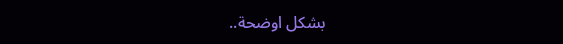بشكل اوضحة..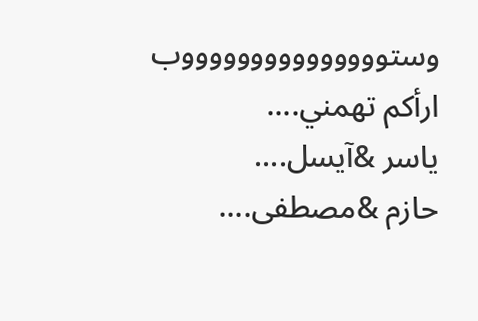وستوووووووووووووووب
ارأكم تهمني....
ياسر &آيسل....
حازم &مصطفى....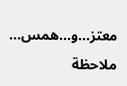معتز...و...همس...
ملاحظة